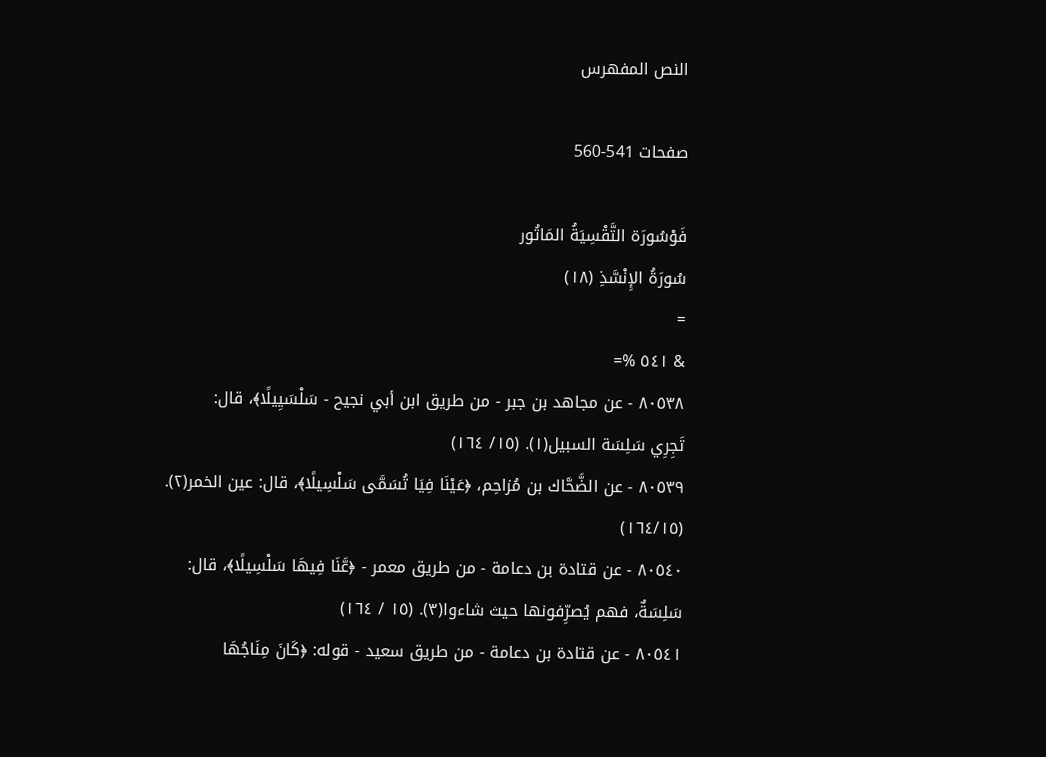النص المفهرس

صفحات 541-560

فَوْسُورَة التَّقْسِيَةُ المَاتُور
سُورَةُ الإِنْسَّذِ (١٨)
=
& ٥٤١ %=
٨٠٥٣٨ - عن مجاهد بن جبر - من طريق ابن أبي نجيح - سَلْسَيِيلًا﴾، قال:
تَجِرِي سَلِسَة السبيل(١). (١٥/ ١٦٤)
٨٠٥٣٩ - عن الضَّحَّاك بن مُزاحِم، ﴿عَيْنَا فِيَا تُسَمَّى سَلْسِيلًا﴾، قال: عين الخمر(٢).
(١٦٤/١٥)
٨٠٥٤٠ - عن قتادة بن دعامة - من طريق معمر - ﴿عَّنَا فِيهَا سَلْسِيلًا﴾، قال:
سَلِسَةٌ، فهم يُصرِّفونها حيث شاءوا(٣). (١٥ / ١٦٤)
٨٠٥٤١ - عن قتادة بن دعامة - من طريق سعيد - قوله: ﴿كَانَ مِنَاجُهَا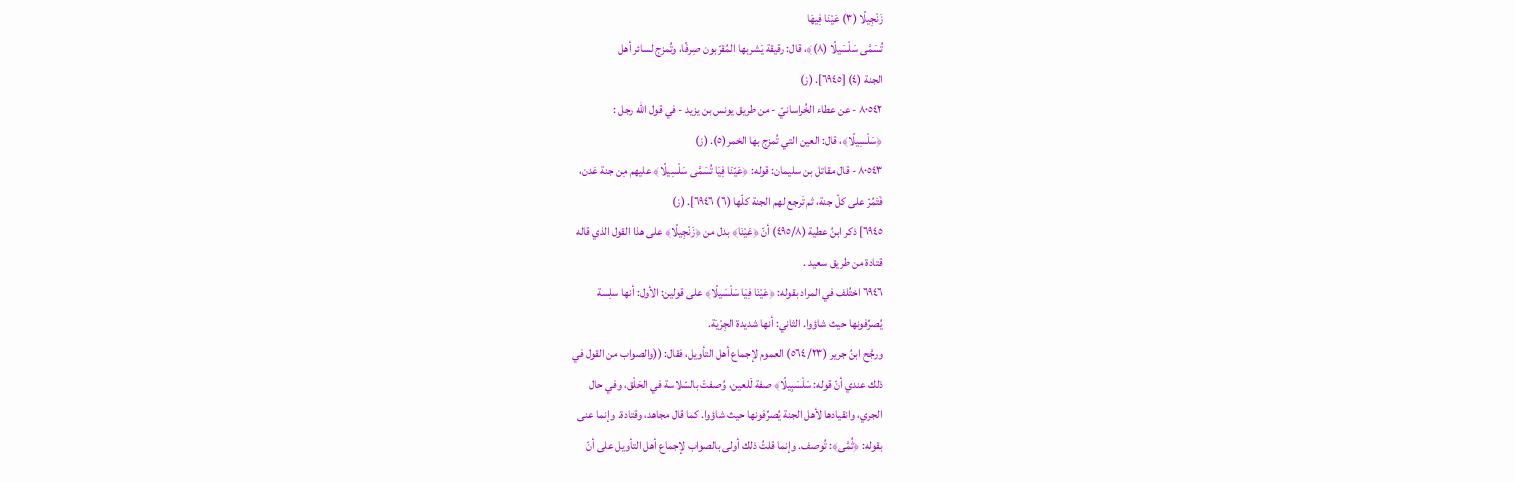زَنْجِيلًا (٣) عَيْنَا فِيهَا
تُسَمَّى سَلْسَيلًا (٨)﴾، قال: رقيقة يَشربها المُقرّبون صِرفًا، وتُمزج لسائر أهل
الجنة (٤) [٦٩٤٥]. (ز)
٨٠٥٤٢ - عن عطاء الخُراسانيّ - من طريق يونس بن يزيد - في قول الله رجل :
﴿سَلْسِيلًا﴾، قال: العين التي تُمزج بها الخمر(٥). (ز)
٨٠٥٤٣ - قال مقاتل بن سليمان: قوله: ﴿عَيّنَا فِيَا تُسَمَّى سَلْسِيلًا﴾ عليهم مِن جنة عَدن،
فَتَمُرّ على كلّ جنة، ثم تَرجع لهم الجنة كلّها (٦) ٦٩٤٦]. (ز)
٦٩٤٥] ذكر ابنُ عطية (٤٩٥/٨) أنّ ﴿عَيْنَا﴾ بدل من ﴿زَنْجِيلًا﴾ على هذا القول الذي قاله
قتادة من طريق سعيد .
٦٩٤٦ اختُلف في المراد بقوله: ﴿عَيْنَا فِيَا سَلْسَيلًا﴾ على قولين: الأول: أنها سلِسة
يُصرِّفونها حيث شاؤوا. الثاني: أنها شديدة الجِرْيَة.
ورجَّح ابنُ جرير (٥٦٤/٢٣) العموم لإجماع أهل التأويل، فقال: ((والصواب من القول في
ذلك عندي أنّ قوله: سَلْسَبِيلًا﴾ صفة لَلعين، وُصفتْ بالسّلاسة في الحَلْق، وفي حال
الجري، وانقيادها لأهل الجنة يُصرِّفونها حيث شاؤوا. كما قال مجاهد، وقتادة. وإنما عنى
بقوله: ﴿ثُمَّى﴾: تُوصف. وإنما قلتُ ذلك أولى بالصواب لإجماع أهل التأويل على أنّ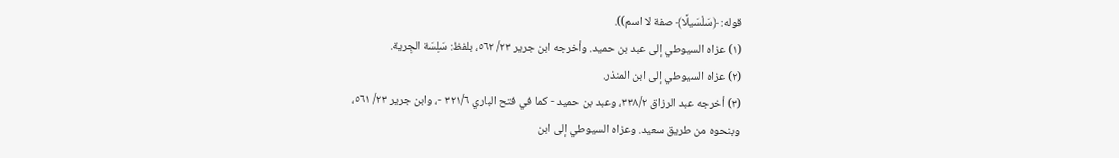قوله: ﴿سَلْسَيلًا﴾ صفة لا اسم)).
(١) عزاه السيوطي إلى عبد بن حميد. وأخرجه ابن جرير ٢٣/ ٥٦٢، بلفظ: سَلِسَة الجِرية.
(٢) عزاه السيوطي إلى ابن المنذر.
(٣) أخرجه عبد الرزاق ٣٣٨/٢، وعبد بن حميد - كما في فتح الباري ٣٢١/٦ -، وابن جرير ٢٣/ ٥٦١،
وبنحوه من طريق سعيد. وعزاه السيوطي إلى ابن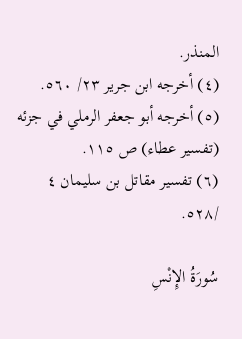المنذر.
(٤) أخرجه ابن جرير ٢٣/ ٥٦٠.
(٥) أخرجه أبو جعفر الرملي في جزئه (تفسير عطاء) ص ١١٥.
(٦) تفسير مقاتل بن سليمان ٤ /٥٢٨.

سُورَةُ الإِنْسِ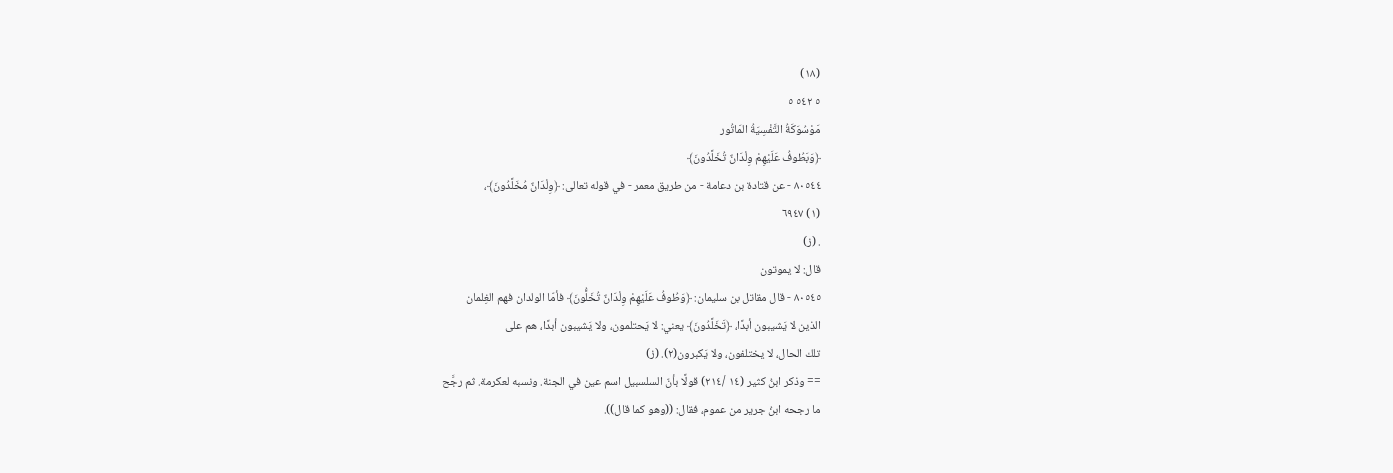(١٨)
٥ ٥٤٢ ٥
مَوْسُوَكَةُ التَّفْسِيَةُ المَاتُور
﴿وَبَطُوفُ عَلَيْهِمْ وِلْدَانٌ تُخَلَّدُونَ﴾
٨٠٥٤٤ - عن قتادة بن دعامة - من طريق معمر - في قوله تعالى: ﴿وِلْدَانٌ مُخَلَّدُونَ﴾،
(١) ٦٩٤٧
. (ز)
قال: لا يموتون
٨٠٥٤٥ - قال مقاتل بن سليمان: ﴿وَطُوفُ عَلَيْهِمْ وِلْدَانٌ تُخَلَُّونَ﴾ فأمّا الولدان فهم الغِلمان
الذين لا يَشيبون أبدًا، ﴿تَخَلَّدُونَ﴾ يعني: لا يَحتلمون، ولا يَشيبون أبدًا، هم على
تلك الحال، لا يختلفون، ولا يَكبرون(٢). (ز)
== وذكر ابنُ كثير (١٤ /٢١٤) قولًا بأنّ السلسبيل اسم عين في الجنة. ونسبه لعكرمة. ثم رجَّح
ما رجحه ابنُ جرير من عموم، فقال: ((وهو كما قال)).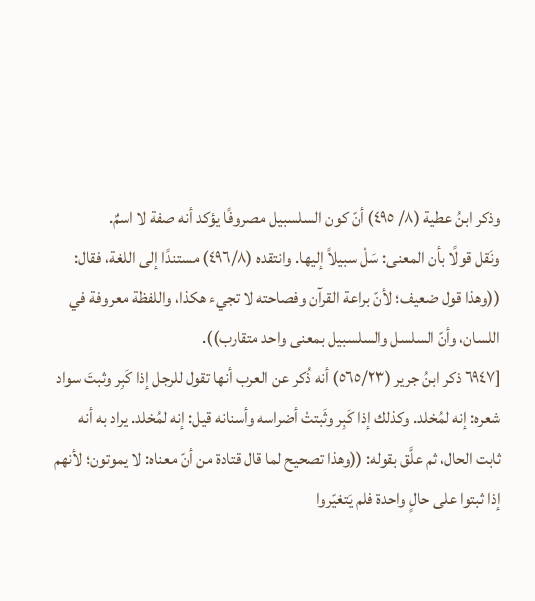وذكر ابنُ عطية (٨/ ٤٩٥) أنّ كون السلسبيل مصروفًا يؤكد أنه صفة لا اسمٌ.
ونَقل قولًا بأن المعنى: سَلْ سبيلاً إليها. وانتقده (٤٩٦/٨) مستندًا إلى اللغة، فقال:
((وهذا قول ضعيف؛ لأنّ براعة القرآن وفصاحته لا تجيء هكذا، واللفظة معروفة في
اللسان، وأنّ السلسل والسلسبيل بمعنى واحد متقارب)).
[٦٩٤٧ ذكر ابنُ جرير (٥٦٥/٢٣) أنه ذُكر عن العرب أنها تقول للرجل إذا کَبِر وثبتَ سواد
شعره: إنه لمُخلد. وكذلك إذا كَبِر وثَبتتْ أضراسه وأسنانه قيل: إنه لمُخلد. يراد به أنه
ثابت الحال، ثم علَّق بقوله: ((وهذا تصحيح لما قال قتادة من أنّ معناه: لا يموتون؛ لأنهم
إذا ثبتوا على حالٍ واحدة فلم يَتغيّروا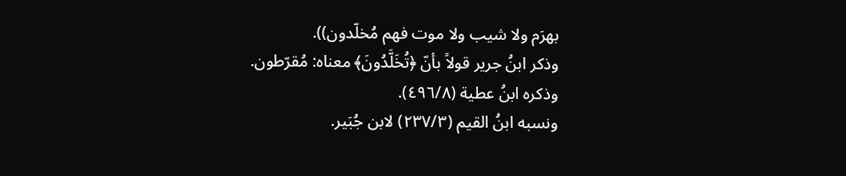بهرَم ولا شيب ولا موت فهم مُخلّدون)).
وذكر ابنُ جرير قولاً بأنّ ﴿تُخَلَّدُونَ﴾ معناه: مُقرّطون.
وذكره ابنُ عطية (٤٩٦/٨).
ونسبه ابنُ القيم (٢٣٧/٣) لابن جُبَير.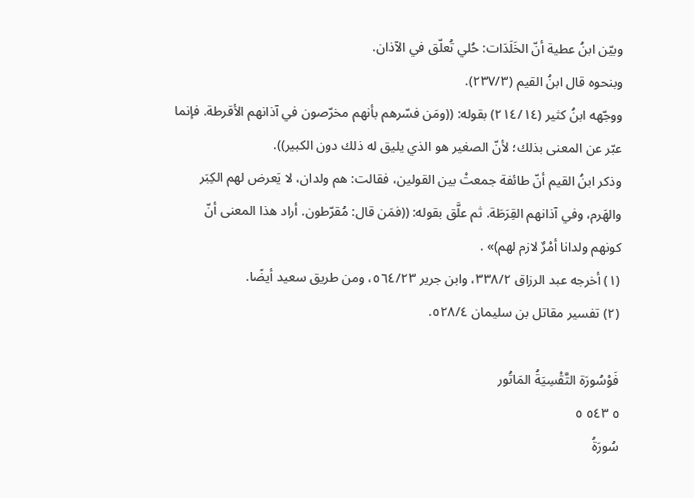وبيّن ابنُ عطية أنّ الخَلَدَات: حُلي تُعلّق في الآذان.
وبنحوه قال ابنُ القيم (٢٣٧/٣).
ووجّهه ابنُ كثير (٢١٤/١٤) بقوله: ((ومَن فسّرهم بأنهم مخرّصون في آذانهم الأقرطة. فإنما
عبّر عن المعنى بذلك؛ لأنّ الصغير هو الذي يليق له ذلك دون الكبير)).
وذكر ابنُ القيم أنّ طائفة جمعتْ بين القولين، فقالت: هم ولدان، لا يَعرض لهم الكِبَر
والهَرم، وفي آذانهم القِرَطَة. ثم علَّق بقوله: ((فمَن قال: مُقرّطون. أراد هذا المعنى أنّ
كونهم ولدانا أمْرٌ لازم لهم)» .
(١) أخرجه عبد الرزاق ٣٣٨/٢، وابن جرير ٥٦٤/٢٣، ومن طريق سعيد أيضًا.
(٢) تفسير مقاتل بن سليمان ٥٢٨/٤.

فَوْسُورَة التَّقْسِيَةُ المَاتُور
٥ ٥٤٣ ٥
سُورَةُ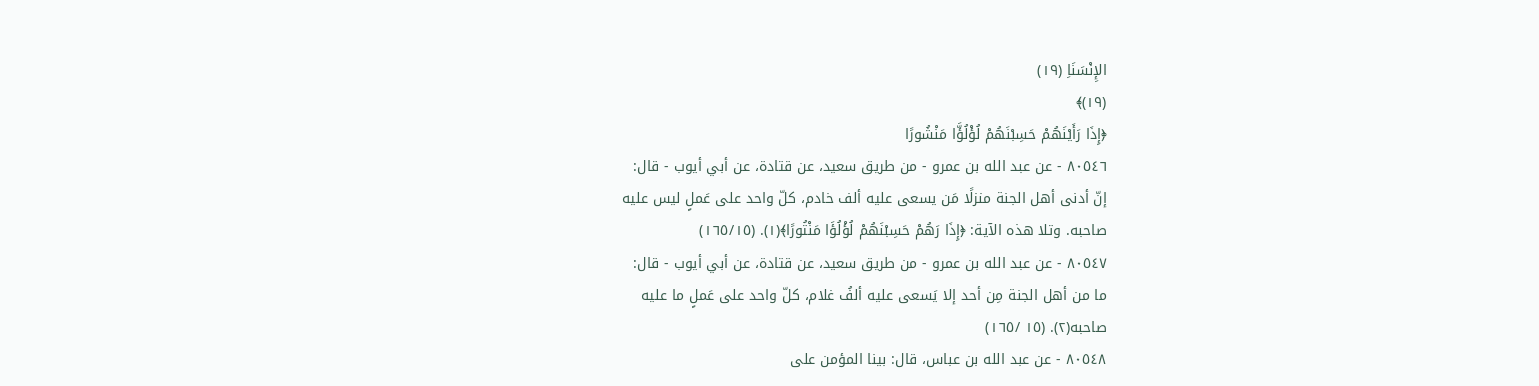الإِنْسَنَاِ (١٩)
(١٩)﴾
﴿إِذَا رَأَيْنَهُمْ حَسِبْنَهُمْ لُؤْلُؤَّا مَنْشُورًا
٨٠٥٤٦ - عن عبد الله بن عمرو - من طريق سعيد، عن قتادة، عن أبي أيوب - قال:
إنّ أدنى أهل الجنة منزلًا مَن يسعى عليه ألف خادم، كلّ واحد على عَملٍ ليس عليه
صاحبه. وتلا هذه الآية: ﴿إِذَا رَهُمْ حَسِبْنَهُمْ لُؤْلُؤَا مَنْتُورًا﴾(١). (١٦٥/١٥)
٨٠٥٤٧ - عن عبد الله بن عمرو - من طريق سعيد، عن قتادة، عن أبي أيوب - قال:
ما من أهل الجنة مِن أحد إلا يَسعى عليه ألفُ غلام، كلّ واحد على عَملٍ ما عليه
صاحبه(٢). (١٥ /١٦٥)
٨٠٥٤٨ - عن عبد الله بن عباس، قال: بينا المؤمن على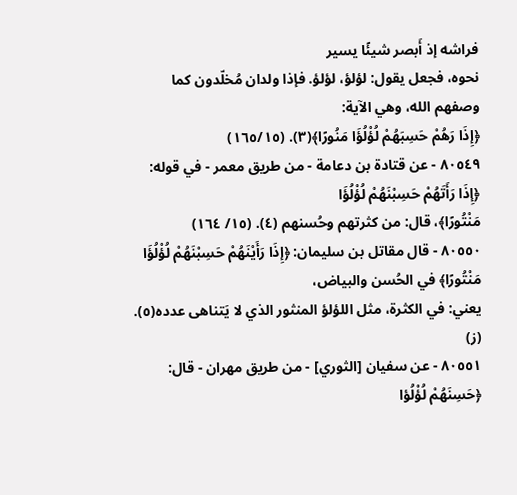فراشه إذ أَبصر شيئًا يسير
نحوه، فجعل يقول: لؤلؤ، لؤلؤ. فإذا ولدان مُخلّدون كما وصفهم الله، وهي الآية:
﴿إِذَا رَهُمْ حَسِبَهُمْ لُؤْلُؤَا مَنُورًا﴾(٣). (١٦٥/١٥)
٨٠٥٤٩ - عن قتادة بن دعامة - من طريق معمر - في قوله: ﴿إِذَا رَأَتَهُمْ حَسِبْنَهُمْ لُؤْلُؤَا
مَنْتُورًا﴾، قال: من كثرتهم وحُسنهم (٤). (١٥/ ١٦٤)
٨٠٥٥٠ - قال مقاتل بن سليمان: ﴿إِذَا رَأَيْنَهُمْ حَسِبْنَهُمْ لُؤْلُؤَا مَنْتُورًا﴾ في الحُسن والبياض،
يعني: في الكثرة، مثل اللؤلؤ المنثور الذي لا يَتناهى عدده(٥). (ز)
٨٠٥٥١ - عن سفيان [الثوري] - من طريق مهران - قال: ﴿حَسِنَهُمْ لُؤْلُؤا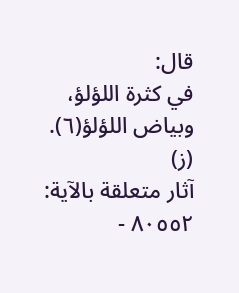قال:
في كثرة اللؤلؤ، وبياض اللؤلؤ(٦). (ز)
آثار متعلقة بالآية:
٨٠٥٥٢ -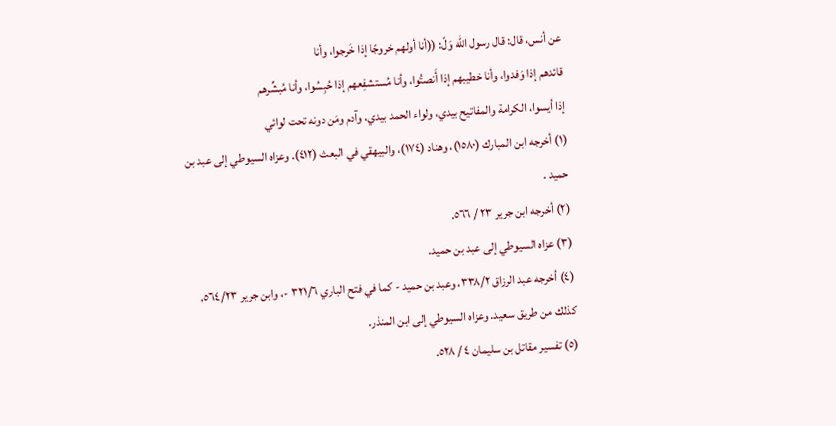عن أنس، قال: قال رسول الله وَلّ: ((أنا أولهم خروجًا إذا خَرجوا، وأنا
قائدهم إذا وَفدوا، وأنا خطيبهم إذا أَنصتُوا، وأنا مُستشفِعهم إذا حُبِسُوا، وأنا مُبشِّرهم
إذا أيسوا، الكرامة والمفاتيح بيدي، ولواء الحمد بيدي، وآدم ومَن دونه تحت لوائي
(١) أخرجه ابن المبارك (١٥٨٠)، وهناد (١٧٤)، والبيهقي في البعث (٤١٢). وعزاه السيوطي إلى عبد بن
حمید .
(٢) أخرجه ابن جرير ٢٣ / ٥٦٦.
(٣) عزاه السيوطي إلى عبد بن حميد.
(٤) أخرجه عبد الرزاق ٣٣٨/٢، وعبد بن حميد - كما في فتح الباري ٣٢١/٦ -، وابن جرير ٥٦٤/٢٣،
كذلك من طريق سعيد. وعزاه السيوطي إلى ابن المنذر.
(٥) تفسير مقاتل بن سليمان ٤ / ٥٢٨.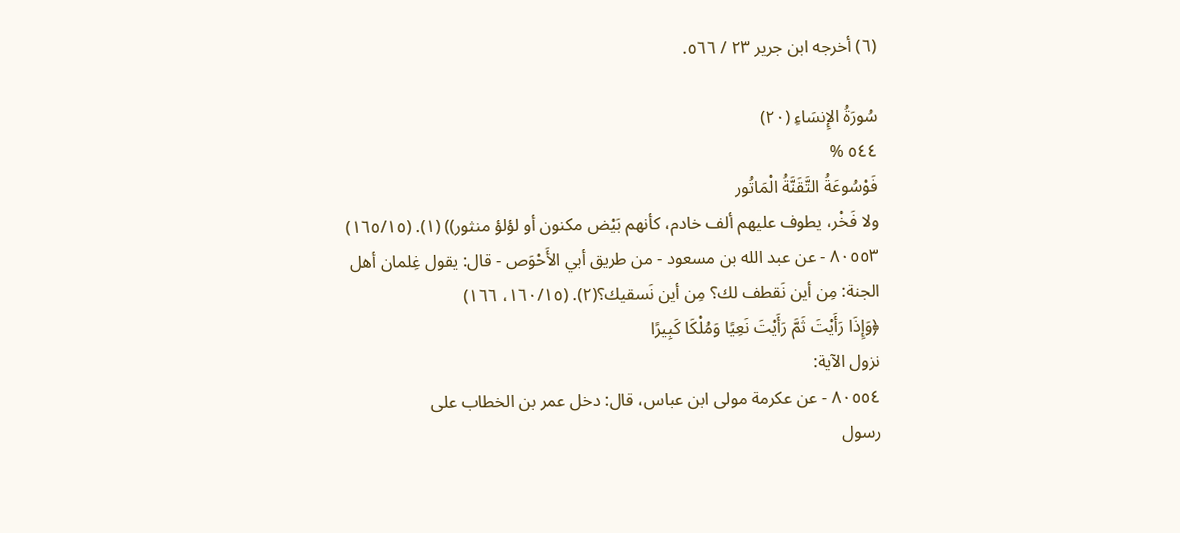(٦) أخرجه ابن جرير ٢٣ / ٥٦٦.

سُورَةُ الإِنسَاءِ (٢٠)
٥٤٤ %
فَوْسُوعَةُ التَّقَنَّةُ الْمَاتُور
ولا فَخْر، يطوف عليهم ألف خادم، كأنهم بَيْض مكنون أو لؤلؤ منثور)) (١). (١٦٥/١٥)
٨٠٥٥٣ - عن عبد الله بن مسعود - من طريق أبي الأَحْوَص - قال: يقول غِلمان أهل
الجنة: مِن أين نَقطف لك؟ مِن أين نَسقيك؟(٢). (١٦٠/١٥، ١٦٦)
﴿وَإِذَا رَأَيْتَ ثَمَّ رَأَيْتَ نَعِيًا وَمُلْكَا كَبِيرًا
نزول الآية:
٨٠٥٥٤ - عن عكرمة مولى ابن عباس، قال: دخل عمر بن الخطاب على
رسول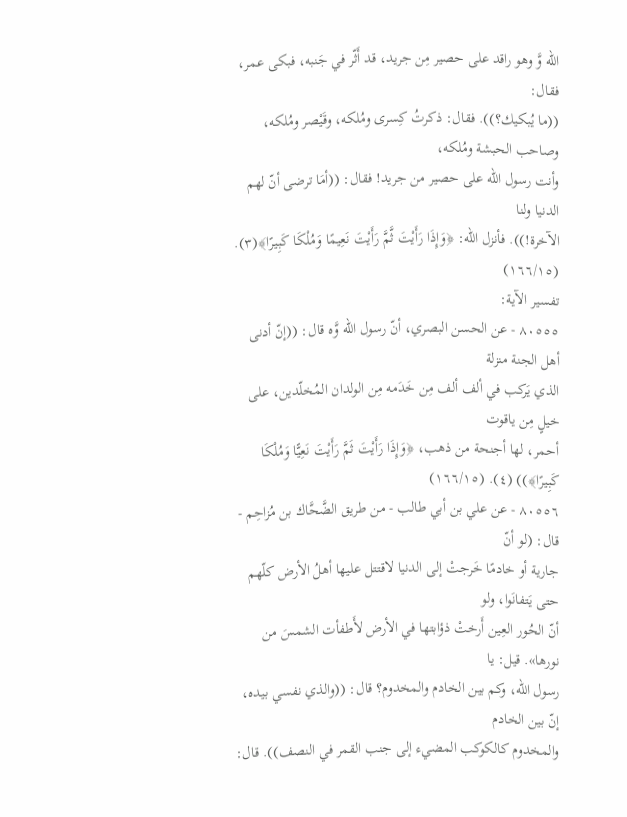الله وَّ وهو راقد على حصير مِن جريد، قد أَثّر في جَنبه، فبكى عمر، فقال:
((ما يُبكيك؟)). فقال: ذكرتُ كِسرى ومُلكه، وقَيْصر ومُلكه، وصاحب الحبشة ومُلكه،
وأنت رسول الله على حصير من جريد! فقال: ((أمَا ترضى أنّ لهم الدنيا ولنا
الآخرة!)). فأنزل الله: ﴿وَإِذَا رَأَيْتَ ثَّمَّ رَأَيْتَ نَعِيمًا وَمُلْكَا كَبِيرًا﴾(٣). (١٦٦/١٥)
تفسير الآية:
٨٠٥٥٥ - عن الحسن البصري، أنّ رسول الله وَّه قال: ((إنّ أدنى أهل الجنة منزلة
الذي يَركب في ألف ألف مِن خَدَمه مِن الولدان المُخلّدين، على خيلٍ مِن ياقوت
أحمر، لها أجنحة من ذهب، ﴿وَإِذَا رَأَيْتَ ثَمَّ رَأَيْتَ نَعِيًّا وَمُلْكَا كَبِيرًا﴾)) (٤). (١٦٦/١٥)
٨٠٥٥٦ - عن علي بن أبي طالب - من طريق الضَّحَّاك بن مُزاحِم - قال: (لو أنّ
جارية أو خادمًا خَرجتْ إلى الدنيا لاقتتل عليها أهلُ الأرض كلّهم حتى يَتفانَوا، ولو
أنّ الحُور العِين أَرختْ ذؤابتها في الأرض لأَطفأت الشمسَ من نورها». قيل: يا
رسول الله، وكم بين الخادم والمخدوم؟ قال: ((والذي نفسي بيده، إنّ بين الخادم
والمخدوم كالكوكب المضيء إلى جنب القمر في النصف)). قال: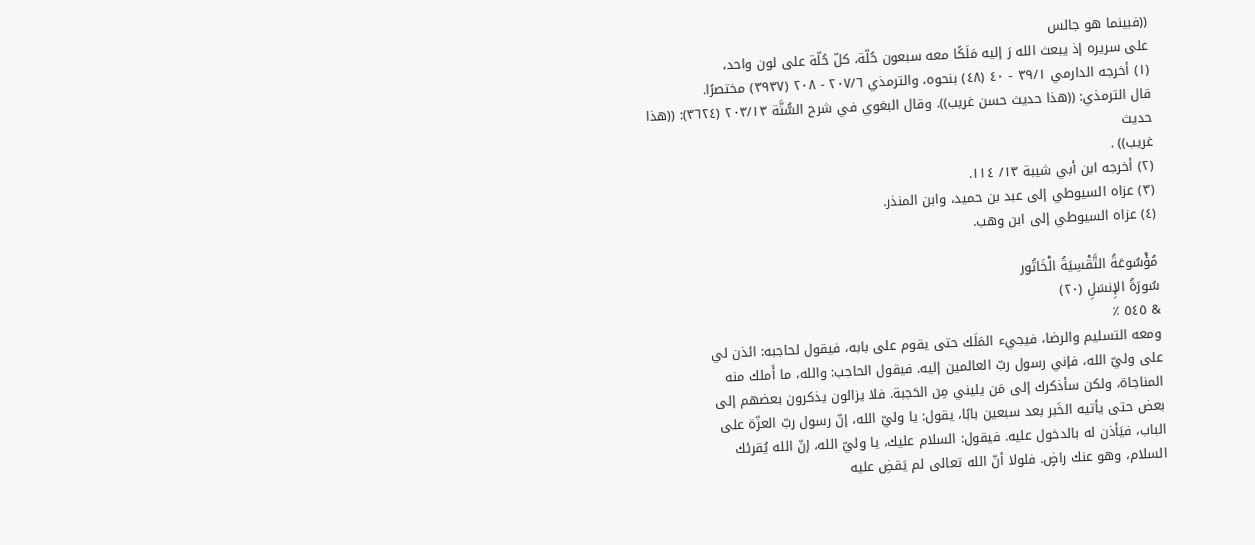((فبينما هو جالس
على سريره إذ يبعث الله رَ إليه مَلَكًا معه سبعون حُلّة، كلّ حُلّة على لون واحد،
(١) أخرجه الدارمي ٣٩/١ - ٤٠ (٤٨) بنحوه، والترمذي ٢٠٧/٦ - ٢٠٨ (٣٩٣٧) مختصرًا.
قال الترمذي: ((هذا حديث حسن غريب)). وقال البغوي في شرح السُّنَّة ٢٠٣/١٣ (٣٦٢٤): ((هذا حديث
غريب)) .
(٢) أخرجه ابن أبي شيبة ١٣/ ١١٤.
(٣) عزاه السيوطي إلى عبد بن حميد، وابن المنذر.
(٤) عزاه السيوطي إلى ابن وهب.

مُؤْسُوعَةُ التَّقْسِيَةُ الْخَاتُور
سُورَةُ الإِنسَلِ (٢٠)
& ٥٤٥ ٪
ومعه التسليم والرضا، فيجيء المَلَك حتى يقوم على بابه، فيقول لحاجبه: ائذن لي
على وليّ الله، فإني رسول ربّ العالمين إليه. فيقول الحاجب: والله، ما أَملك منه
المناجاة، ولكن سأذكرك إلى مَن يليني مِن الحَجبة. فلا يزالون يذكرون بعضهم إلى
بعض حتى يأتيه الخَبر بعد سبعين بابًا، يقول: يا وليّ الله، إنّ رسول ربّ العزّة على
الباب، فيَأذن له بالدخول عليه. فيقول: السلام عليك، يا وليّ الله، إنّ الله يُقرئك
السلام، وهو عنك راضٍ. فلولا أنّ الله تعالى لم يَقضِ عليه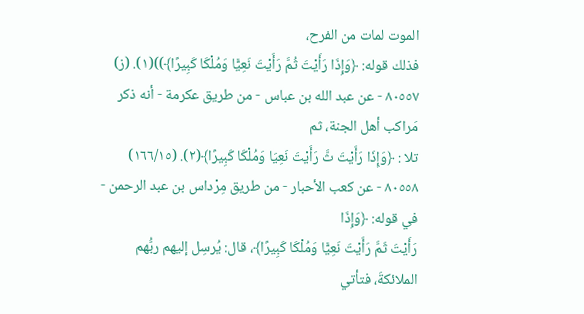الموت لمات من الفرح،
فذلك قوله: ﴿وَإِذَا رَأَيْتَ ثُمَّ رَأَيْتَ نَعِيًّا وَمُلْكَا كَبِيرًا﴾))(١). (ز)
٨٠٥٥٧ - عن عبد الله بن عباس - من طريق عكرمة - أنه ذكر مَراكب أهل الجنة، ثم
تلا : ﴿وَإِذَا رَأَيْتَ ثَّ رَأَيْتَ نَعِيَا وَمُلْكَا كَبِيرًا﴾(٢). (١٦٦/١٥)
٨٠٥٥٨ - عن كعب الأحبار - من طريق مِرْداس بن عبد الرحمن - في قوله: ﴿وَإِذَا
رَأَيْتَ ثَمَّ رَأَيْتَ نَعِيًّا وَمُلْكَا كَبِيرًا﴾، قال: يُرسِل إليهم ربُّهم الملائكةَ، فتأتي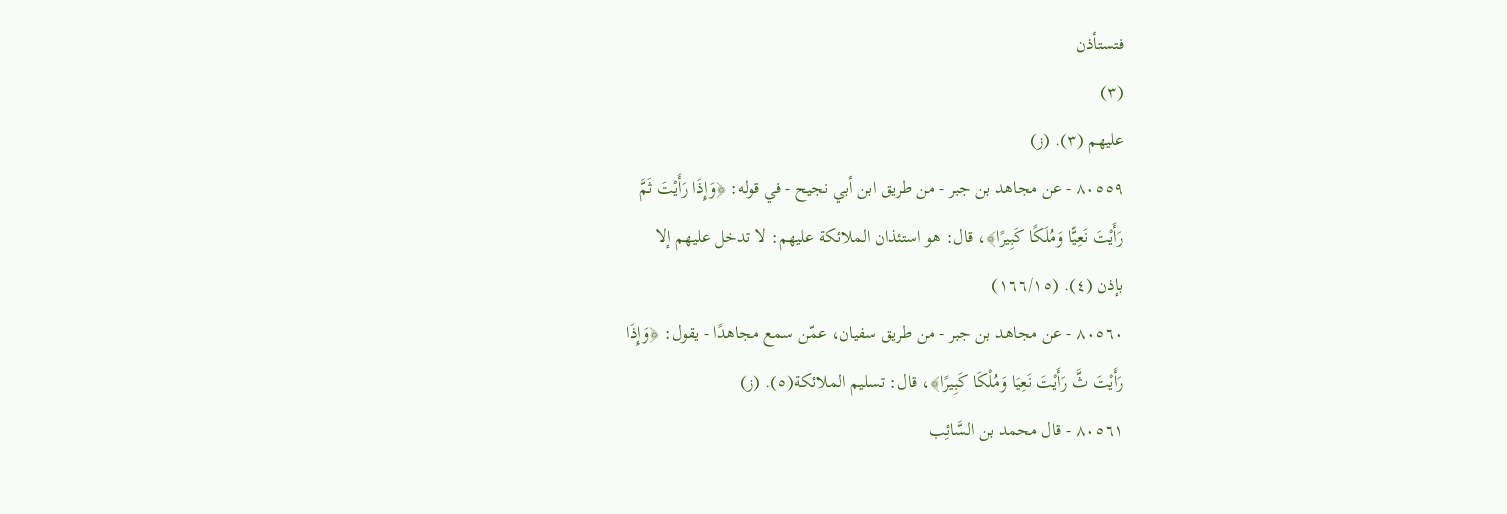فتستأذن
(٣)
عليهم (٣). (ز)
٨٠٥٥٩ - عن مجاهد بن جبر - من طريق ابن أبي نجيح - في قوله: ﴿وَإِذَا رَأَيْتَ ثَمَّ
رَأَيْتَ نَعِيًّا وَمُلَكًا كَبِيرًا﴾، قال: هو استئذان الملائكة عليهم: لا تدخل عليهم إلا
بإذن (٤). (١٦٦/١٥)
٨٠٥٦٠ - عن مجاهد بن جبر - من طريق سفيان، عمّن سمع مجاهدًا - يقول: ﴿وَإِذَا
رَأَيْتَ ثَّ رَأَيْتَ نَعِيَا وَمُلْكَا كَبِيرًا﴾، قال: تسليم الملائكة(٥). (ز)
٨٠٥٦١ - قال محمد بن السَّائِب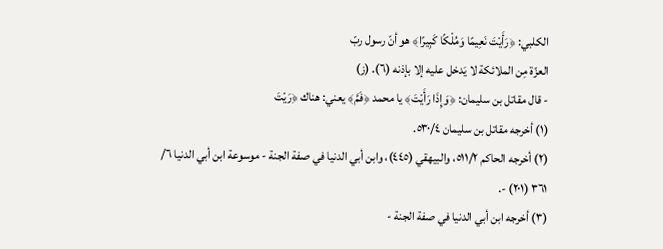الكلبي: ﴿رَأَيْتَ نَعِيمًا وَمُلْكًا كَبِيرًا﴾ هو أنّ رسول ربّ
العزّة مِن الملائكة لا يَدخل عليه إلا بإذنه (٦). (ز)
- قال مقاتل بن سليمان: ﴿وَإِذَا رَأَيْتَ﴾ يا محمد ﴿فَمَّ﴾ يعني: هناك ﴿رَيْتَ
(١) أخرجه مقاتل بن سليمان ٥٣٠/٤.
(٢) أخرجه الحاكم ٥١١/٢، والبيهقي (٤٤٥)، وابن أبي الدنيا في صفة الجنة - موسوعة ابن أبي الدنيا ٦/
٣٦١ (٢٠١) -.
(٣) أخرجه ابن أبي الدنيا في صفة الجنة -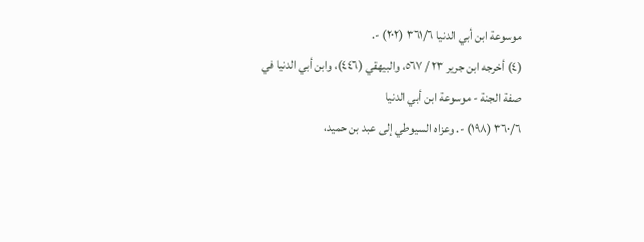موسوعة ابن أبي الدنيا ٣٦١/٦ (٢٠٢) -.
(٤) أخرجه ابن جرير ٢٣ / ٥٦٧، والبيهقي (٤٤٦)، وابن أبي الدنيا في صفة الجنة - موسوعة ابن أبي الدنيا
٣٦٠/٦ (١٩٨) -. وعزاه السيوطي إلى عبد بن حميد،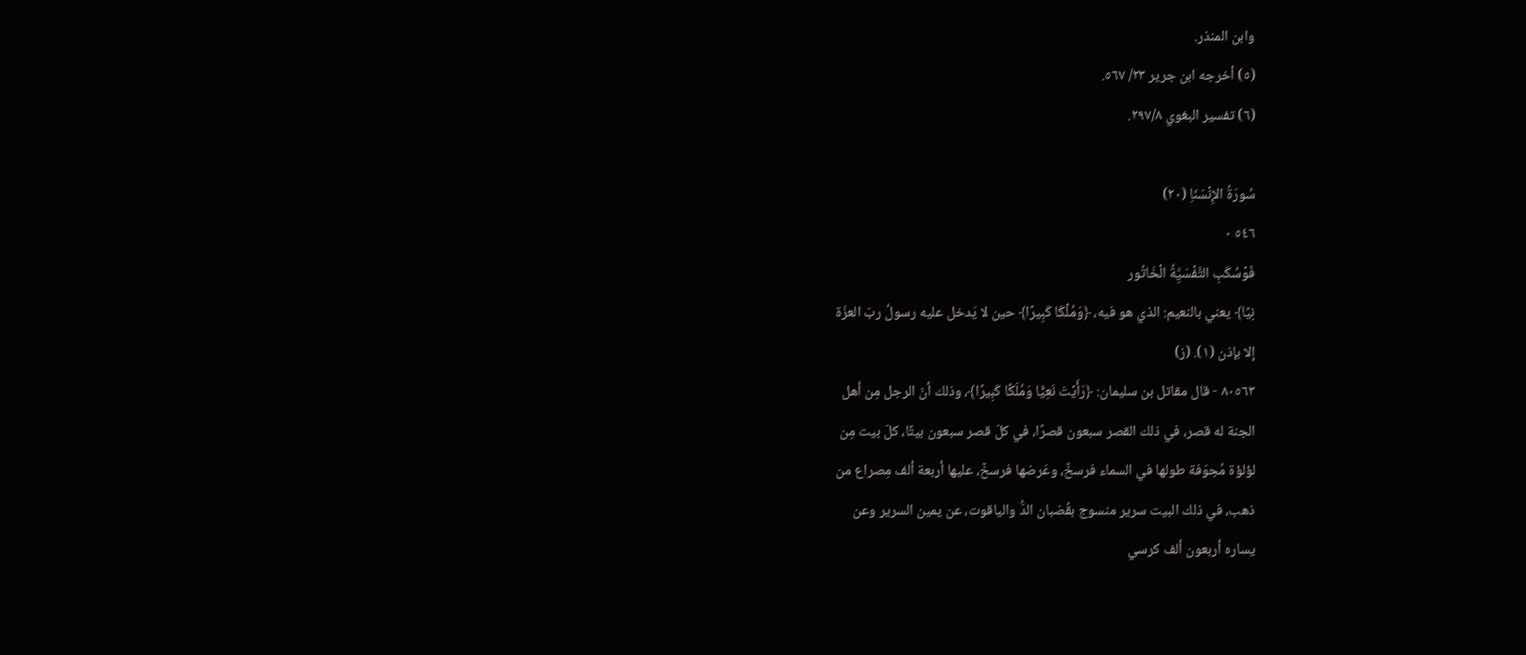وابن المنذر.
(٥) أخرجه ابن جرير ٢٣/ ٥٦٧.
(٦) تفسير البغوي ٢٩٧/٨.

سُورَةُ الإِنْسَنَاِ (٢٠)
٥٤٦ ٠
فَوْسُكَبِ التَّفْسَيَِّةُ الْخَاتُور
نِيًا﴾ يعني بالنعيم: الذي هو فيه، ﴿وَمُلْكَا كَبِيرًا﴾ حين لا يَدخل عليه رسولُ ربّ العزّة
إلا بإذن (١). (ز)
٨٠٥٦٣ - قال مقاتل بن سليمان: ﴿رَأَيْتَ نَعِيًّا وَمُلَكًا كَبِيرًا﴾، وذلك أنّ الرجل مِن أهل
الجنة له قصر، في ذلك القصر سبعون قصرًا، في كلّ قصر سبعون بيتًا، كلّ بيت مِن
لؤلؤة مُجوّفة طولها في السماء فرسخٌ، وعَرضها فرسخٌ، عليها أربعة ألف مِصراع من
ذهب، في ذلك البيت سرير منسوج بقُضبان الدُّ والياقوت، عن يمين السرير وعن
يساره أربعون ألف كرسي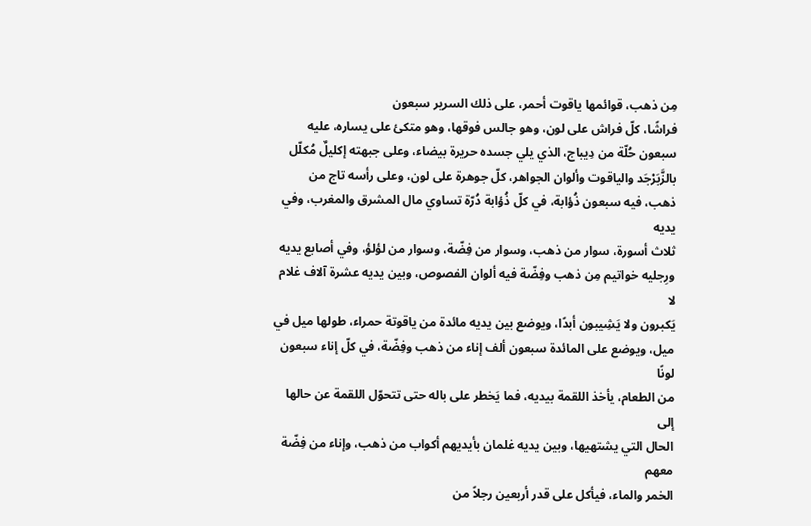مِن ذهب، قوائمها ياقوت أحمر، على ذلك السرير سبعون
فراشًا، كلّ فراش على لون، وهو جالس فوقها، وهو متكئ على يساره، عليه
سبعون حُلّة من دِيباج، الذي يلي جسده حريرة بيضاء، وعلى جبهته إكليلٌ مُكلّل
بالزَّبَرْجَد والياقوت وألوان الجواهر، كلّ جوهرة على لون، وعلى رأسه تاج من
ذهب، فيه سبعون ذُؤابة، في كلّ ذُؤابة دُرّة تساوي مال المشرق والمغرب، وفي يديه
ثلاث أسورة، سوار من ذهب، وسوار من فِضّة، وسوار من لؤلؤ، وفي أصابع يديه
ورِجليه خواتيم مِن ذهب وفِضّة فيه ألوان الفصوص، وبين يديه عشرة آلاف غلام لا
يَكبرون ولا يَشِيبون أبدًا، ويوضع بين يديه مائدة من ياقوتة حمراء، طولها ميل في
ميل، ويوضع على المائدة سبعون ألف إناء من ذهب وفِضّة، في كلّ إناء سبعون لونًا
من الطعام، يأخذ اللقمة بيديه، فما يَخطر على باله حتى تتحوّل اللقمة عن حالها إلى
الحال التي يشتهيها، وبين يديه غلمان بأيديهم أكواب من ذهب، وإناء من فِضّة معهم
الخمر والماء، فيأكل على قدر أربعين رجلاً من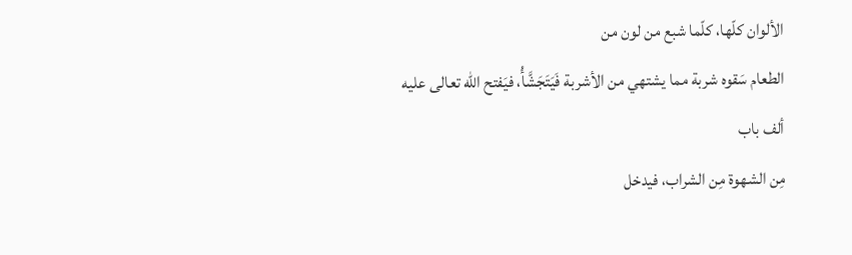الألوان كلّها، كلّما شبع من لون من
الطعام سَقوه شربة مما يشتهي من الأشربة فَيَتَجَشَّأُ، فيَفتح الله تعالى عليه ألف باب
مِن الشهوة مِن الشراب، فيدخل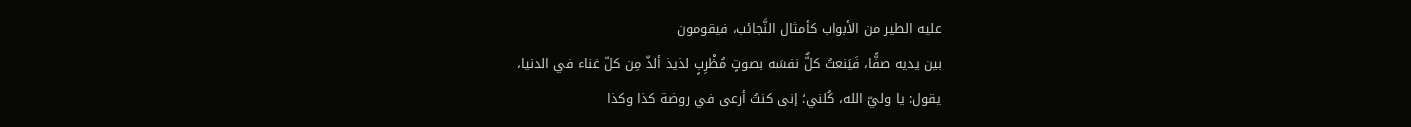عليه الطير من الأبواب كأمثال النَّجائب، فيقومون
بين يديه صفًّا، فَيَنعتُ كلٌّ نفسَه بصوتٍ مُظْرِبٍ لذيذ ألذّ مِن كلّ غناء في الدنيا،
يقول: يا وليّ الله، كُلني؛ إنى كنتُ أرعى في روضة كذا وكذا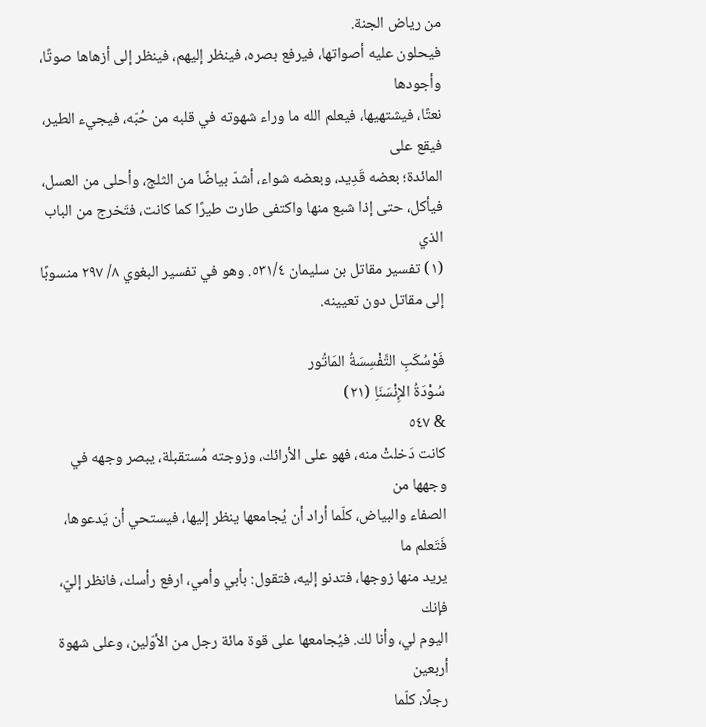من رياض الجنة.
فيحلون عليه أصواتها، فيرفع بصره، فينظر إليهم، فينظر إلى أزهاها صوتًا، وأجودها
نعتًا، فيشتهيها، فيعلم الله ما وراء شهوته في قلبه من حُبّه، فيجيء الطير، فيقع على
المائدة؛ بعضه قَدِيد، وبعضه شواء، أشدّ بياضًا من الثلج، وأحلى من العسل،
فيأكل، حتى إذا شبع منها واكتفى طارت طيرًا كما كانت، فتَخرج من الباب الذي
(١) تفسير مقاتل بن سليمان ٥٣١/٤. وهو في تفسير البغوي ٨/ ٢٩٧ منسوبًا إلى مقاتل دون تعيينه.

فَوْسُكَبِ التَّفْسِسَةُ المَاتُور
سُوْدَةُ الإِنْسَنَاِ (٢١)
& ٥٤٧
كانت دَخلتْ منه، فهو على الأرائك، وزوجته مُستقبلة، يبصر وجهه في وجهها من
الصفاء والبياض، كلّما أراد أن يُجامعها ينظر إليها، فيستحي أن يَدعوها، فَتَعلم ما
يريد منها زوجها، فتدنو إليه، فتقول: بأبي وأمي، ارفع رأسك، فانظر إليّ، فإنك
اليوم لي، وأنا لك. فيُجامعها على قوة مائة رجل من الأوّلين، وعلى شهوة أربعين
رجلًا، كلّما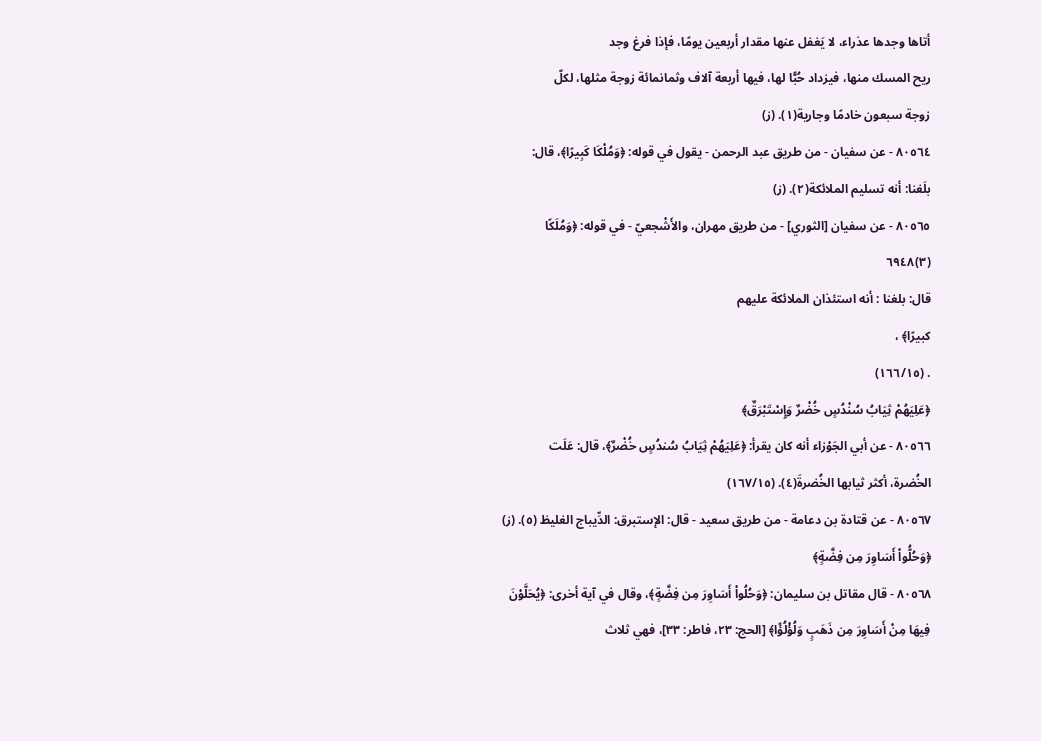أتاها وجدها عذراء، لا يَغفل عنها مقدار أربعين يومًا، فإذا فرغ وجد
ريح المسك منها، فيزداد حُبًّا لها، فيها أربعة آلاف وثمانمائة زوجة مثلها، لكلّ
زوجة سبعون خادمًا وجارية(١). (ز)
٨٠٥٦٤ - عن سفيان - من طريق عبد الرحمن - يقول في قوله: ﴿وَمُلْكَا كَبِيرًا﴾، قال:
بلَغنا: أنه تسليم الملائكة(٢). (ز)
٨٠٥٦٥ - عن سفيان [الثوري] - من طريق مهران، والأَشْجعيّ - في قوله: ﴿وَمُلَكًا
(٣)٦٩٤٨
قال: بلغنا : أنه استئذان الملائكة عليهم
کبیرًا﴾ ،
. (١٦٦/١٥)
﴿عَلِيَهُمْ ثِيَابُ سُنْدُسٍ خُضْرٌ وَإِسْتَبْرَقٌ﴾
٨٠٥٦٦ - عن أبي الجَوْزاء أنه كان يقرأ: ﴿عَلِيَهُمْ ثِيَابُ سُندُسٍ خُضْرٌ﴾، قال: عَلَت
الخُضرة، أكثر ثيابها الخُضرةَ(٤). (١٦٧/١٥)
٨٠٥٦٧ - عن قتادة بن دعامة - من طريق سعيد - قال: الإستبرق: الدِّيباج الغليظ (٥). (ز)
﴿وَحُلُّواْ أَسَاوِرَ مِن فِضَّةٍ﴾
٨٠٥٦٨ - قال مقاتل بن سليمان: ﴿وَحُلُواْ أَسَاوِرَ مِن فِضَّةٍ﴾، وقال في آية أخرى: ﴿يُحَلَّوْنَ
فِيهَا مِنْ أَسَاوِرَ مِن ذَهَبٍ وَلُؤْلُؤًا﴾ [الحج: ٢٣، فاطر: ٣٣]، فهي ثلاث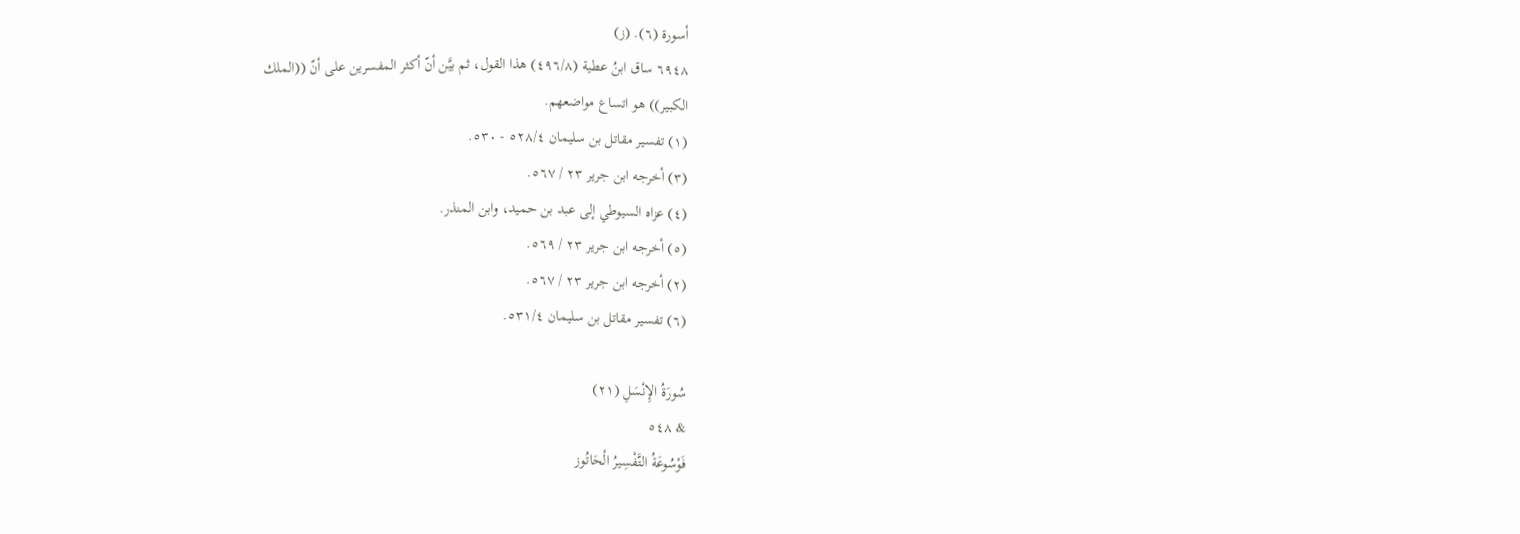أسورة (٦). (ز)
٦٩٤٨ ساق ابنُ عطية (٤٩٦/٨) هذا القول، ثم بيَّن أنّ أكثر المفسرين على أنّ ((الملك
الكبير)) هو اتساع مواضعهم.
(١) تفسير مقاتل بن سليمان ٥٢٨/٤ - ٥٣٠.
(٣) أخرجه ابن جرير ٢٣ / ٥٦٧.
(٤) عزاه السيوطي إلى عبد بن حميد، وابن المنذر.
(٥) أخرجه ابن جرير ٢٣ / ٥٦٩.
(٢) أخرجه ابن جرير ٢٣ / ٥٦٧.
(٦) تفسير مقاتل بن سليمان ٥٣١/٤.

سُورَةُ الإِنْسَلِ (٢١)
& ٥٤٨
فَوْسُوعَةُ التَّفْسِيرُ الْحَاتُوز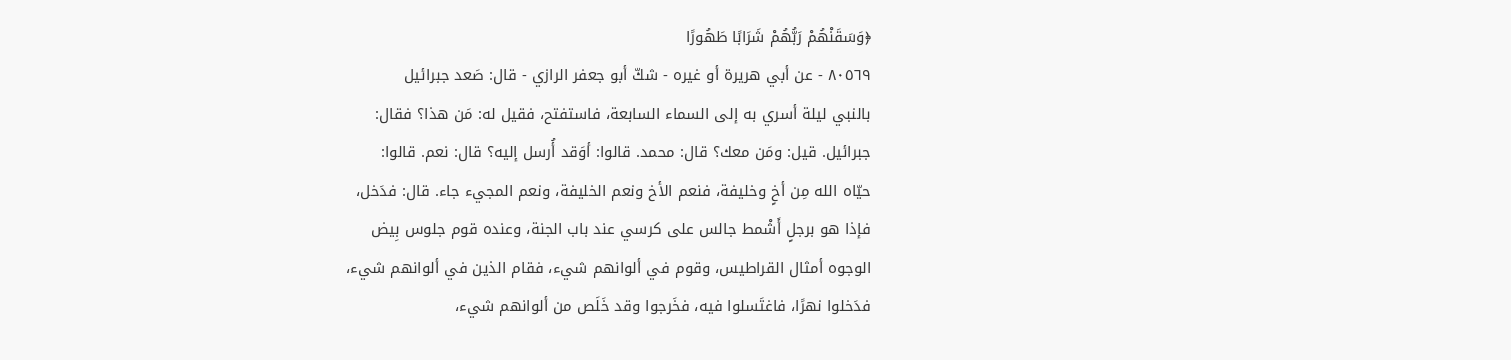﴿وَسَقَنْهُمْ رَبُّهُمْ شَرَابًا طَهُورًا
٨٠٥٦٩ - عن أبي هريرة أو غيره - شكّ أبو جعفر الرازي - قال: صَعد جبرائيل
بالنبي ليلة أسري به إلى السماء السابعة، فاستفتح، فقيل له: مَن هذا؟ فقال:
جبرائيل. قيل: ومَن معك؟ قال: محمد. قالوا: أوَقد أُرسل إليه؟ قال: نعم. قالوا:
حيّاه الله مِن أخٍ وخليفة، فنعم الأخ ونعم الخليفة، ونعم المجيء جاء. قال: فدَخل،
فإذا هو برجلٍ أَشْمط جالس على كرسي عند باب الجنة، وعنده قوم جلوس بِيض
الوجوه أمثال القراطيس، وقوم في ألوانهم شيء، فقام الذين في ألوانهم شيء،
فدَخلوا نهرًا، فاغتَسلوا فيه، فخَرجوا وقد خَلَص من ألوانهم شيء،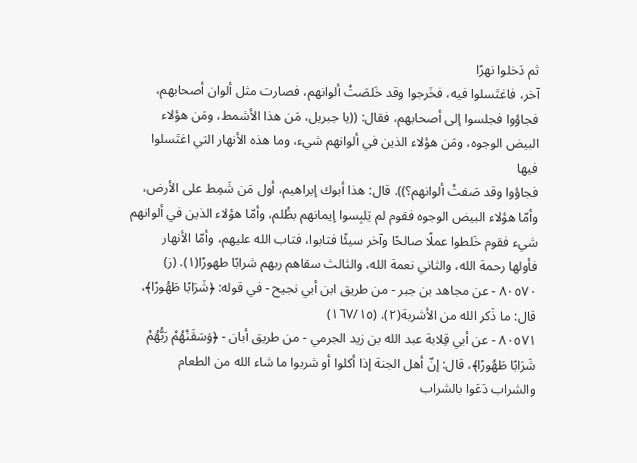ثم دَخلوا نهرًا
آخر، فاغتَسلوا فيه، فخَرجوا وقد خَلصَتْ ألوانهم، فصارت مثل ألوان أصحابهم،
فجاؤوا فجلسوا إلى أصحابهم، فقال: ((يا جبريل، مَن هذا الأشمط، ومَن هؤلاء
البيض الوجوه، ومَن هؤلاء الذين في ألوانهم شيء، وما هذه الأنهار التي اغتَسلوا فيها
فجاؤوا وقد صَفتْ ألوانهم؟)). قال: هذا أبوك إبراهيم، أول مَن شَمِط على الأرض،
وأمّا هؤلاء البيض الوجوه فقوم لم يَلبِسوا إيمانهم بظُلم، وأمّا هؤلاء الذين في ألوانهم
شيء فقوم خَلطوا عملًا صالحًا وآخر سيئًا فتابوا، فتاب الله عليهم، وأمّا الأنهار
فأولها رحمة الله، والثاني نعمة الله، والثالث سقاهم ربهم شرابًا طهورًا(١). (ز)
٨٠٥٧٠ - عن مجاهد بن جبر - من طريق ابن أبي نجيح - في قوله: ﴿شَرَابًا طَهُورًا﴾،
قال: ما ذَكر الله من الأشربة(٢). (١٦٧/١٥)
٨٠٥٧١ - عن أبي قِلابة عبد الله بن زيد الجرمي - من طريق أبان - ﴿وَسَقَنْهُمْ رَبُّهُمْ
شَرَابًا طَهُورًا﴾، قال: إنّ أهل الجنة إذا أكلوا أو شربوا ما شاء الله من الطعام
والشراب دَعَوا بالشراب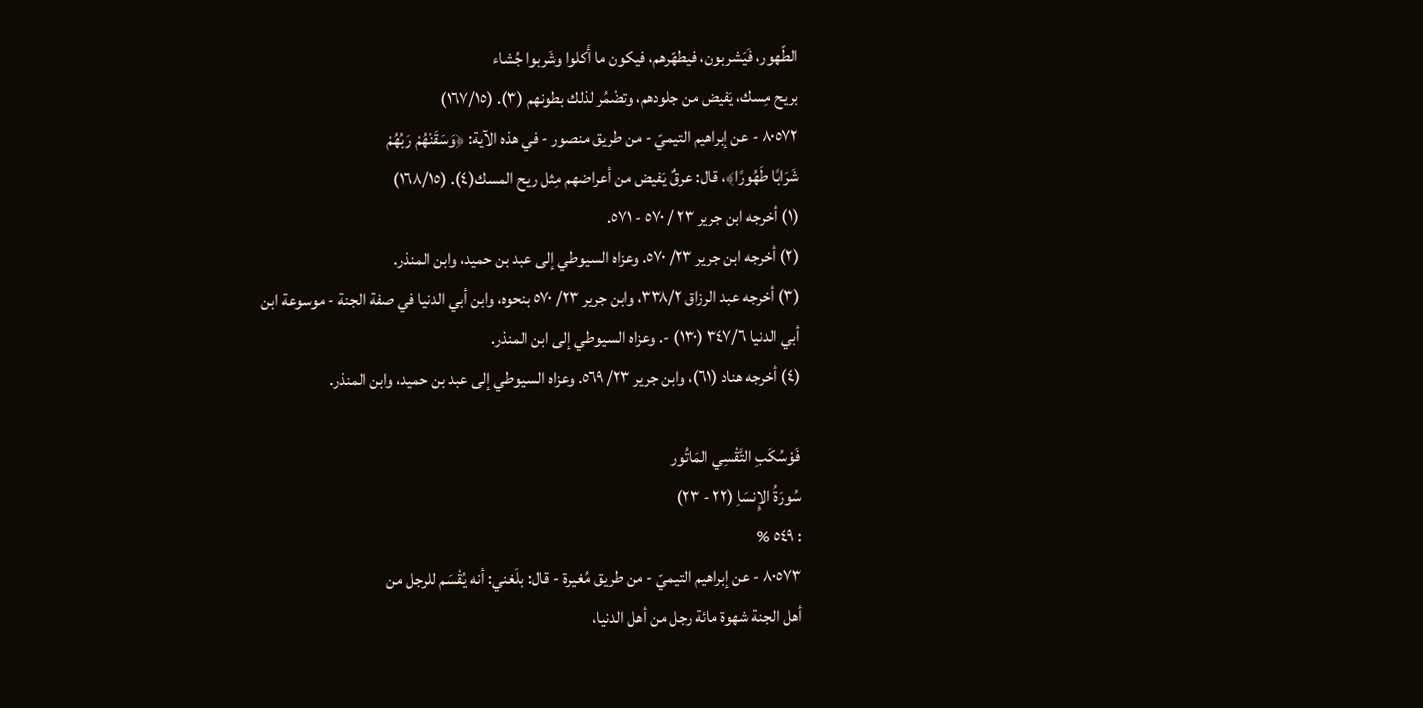الطّهور، فَيَشربون، فيطهّرهم، فيكون ما أَكلوا وشَربوا جُشاء
بريح مِسك، يَفيض من جلودهم، وتضْمُر لذلك بطونهم (٣). (١٦٧/١٥)
٨٠٥٧٢ - عن إبراهيم التيميّ - من طريق منصور - في هذه الآية: ﴿وَسَقَنْهُمْ رَبُهُمْ
شَرَابًا طَهُورًا﴾، قال: عرقٌ يَفيض من أعراضهم مِثل ريح المسك(٤). (١٦٨/١٥)
(١) أخرجه ابن جرير ٢٣ / ٥٧٠ - ٥٧١.
(٢) أخرجه ابن جرير ٢٣/ ٥٧٠. وعزاه السيوطي إلى عبد بن حميد، وابن المنذر.
(٣) أخرجه عبد الرزاق ٣٣٨/٢، وابن جرير ٢٣/ ٥٧٠ بنحوه، وابن أبي الدنيا في صفة الجنة - موسوعة ابن
أبي الدنيا ٣٤٧/٦ (١٣٠) -. وعزاه السيوطي إلى ابن المنذر.
(٤) أخرجه هناد (٦١)، وابن جرير ٢٣/ ٥٦٩. وعزاه السيوطي إلى عبد بن حميد، وابن المنذر.

فَوْسُكَبِ التَّقْسِي المَاتُور
سُورَةُ الإِنسَاِ (٢٢ - ٢٣)
: ٥٤٩ %
٨٠٥٧٣ - عن إبراهيم التيميّ - من طريق مُغيرة - قال: بلَغني: أنه يُقْسَم للرجل من
أهل الجنة شهوة مائة رجل من أهل الدنيا،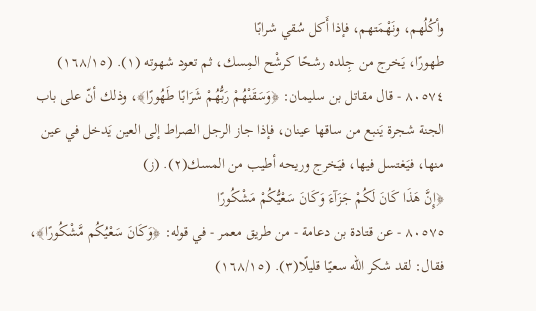وأكُلُهم، ونَهْمَتهم، فإذا أَكل سُقي شرابًا
طهورًا، يَخرج من جِلده رشحًا كرشْح المِسك، ثم تعود شهوته (١). (١٦٨/١٥)
٨٠٥٧٤ - قال مقاتل بن سليمان: ﴿وَسَقَنْهُمْ رَبُّهُمْ شَرَابًا طَهُورًا﴾، وذلك أنّ على باب
الجنة شجرة يَنبع من ساقها عينان، فإذا جاز الرجل الصراط إلى العين يَدخل في عين
منها، فيَغتسل فيها، فيَخرج وريحه أطيب من المسك(٢). (ز)
﴿إِنَّ هَذَا كَانَ لَكُمْ جَزَآءَ وَكَانَ سَعْيُّكُمْ مَشْكُورًا
٨٠٥٧٥ - عن قتادة بن دعامة - من طريق معمر - في قوله: ﴿وَكَانَ سَعْيُكُم مَّشْكُورًا﴾،
فقال: لقد شكر الله سعيًا قليلًا(٣). (١٦٨/١٥)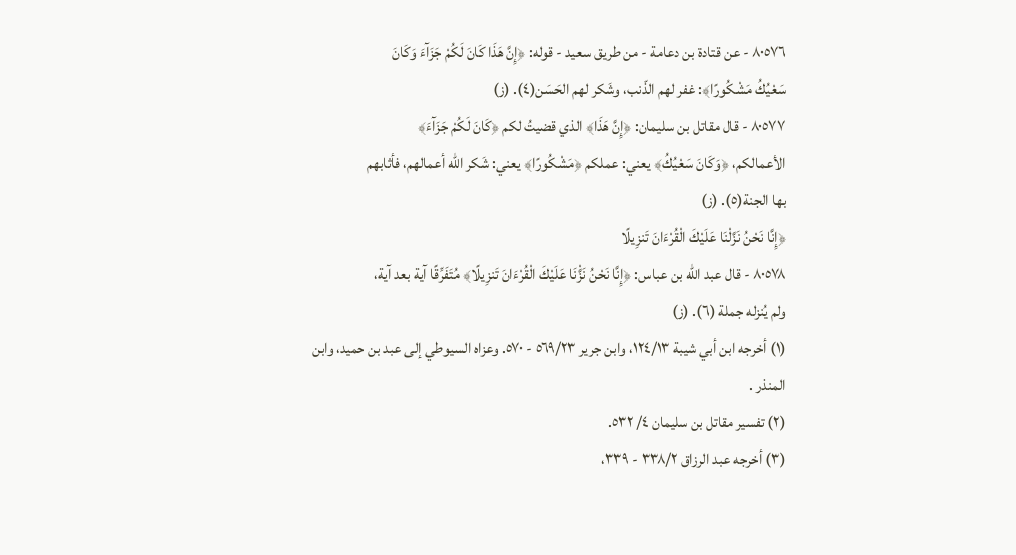٨٠٥٧٦ - عن قتادة بن دعامة - من طريق سعيد - قوله: ﴿إِنَّ هَذَا كَانَ لَكُمْ جَزَآءَ وَكَانَ
سَعْيُكُ مَشْكُورًا﴾: غفر لهم الذّنب، وشَكر لهم الحَسَن(٤). (ز)
٨٠٥٧٧ - قال مقاتل بن سليمان: ﴿إِنَّ هَذَا﴾ الذي قضيتُ لكم ﴿كَانَ لَكُمْ جَزَآءَ﴾
الأعمالكم، ﴿وَكَانَ سَعْيُكُ﴾ يعني: عملكم ﴿مَشْكُورًا﴾ يعني: شَكر الله أعمالهم، فأثابهم
بها الجنة(٥). (ز)
﴿إِنَّا نَحْنُ نَزَّلْنَا عَلَيْكَ الْقُرْءَانَ تَنزِيلًا
٨٠٥٧٨ - قال عبد الله بن عباس: ﴿إِنَّا نَحْنُ نَزَّْنَا عَلَيْكَ الْقُرْءَانَ تَنزِيلًا﴾ مُتَفَرِّقًا آية بعد آية،
ولم يُنزله جملة (٦). (ز)
(١) أخرجه ابن أبي شيبة ١٢٤/١٣، وابن جرير ٥٦٩/٢٣ - ٥٧٠. وعزاه السيوطي إلى عبد بن حميد، وابن
المنذر .
(٢) تفسير مقاتل بن سليمان ٤/ ٥٣٢.
(٣) أخرجه عبد الرزاق ٣٣٨/٢ - ٣٣٩،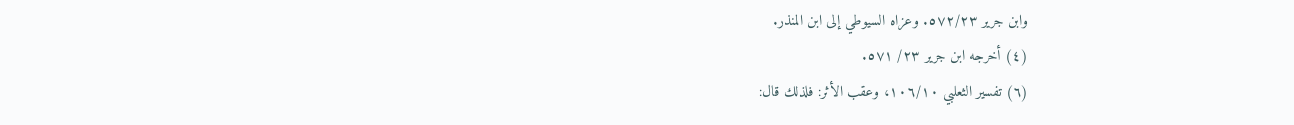وابن جرير ٥٧٢/٢٣. وعزاه السيوطي إلى ابن المنذر.
(٤) أخرجه ابن جرير ٢٣/ ٥٧١.
(٦) تفسير الثعلبي ١٠٦/١٠، وعقب الأثر: فلذلك قال: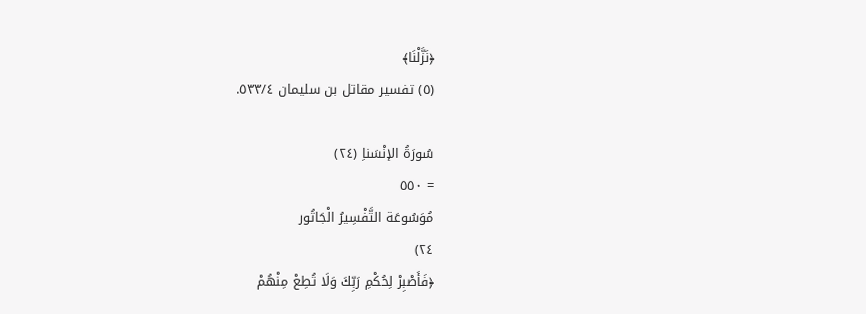﴿نَزَّلْنَا﴾
(٥) تفسير مقاتل بن سليمان ٥٣٣/٤.

سُورَةُ الإنْسَناِ (٢٤)
= ٥٥٠
مُوَسُوعَة التَّفْسِيرُ الْجَاتُور
٢٤)
﴿فَأَصْبِرْ لِحُكْمِ رَبِّكَ وَلَا تُطِعْ مِنْهُمْ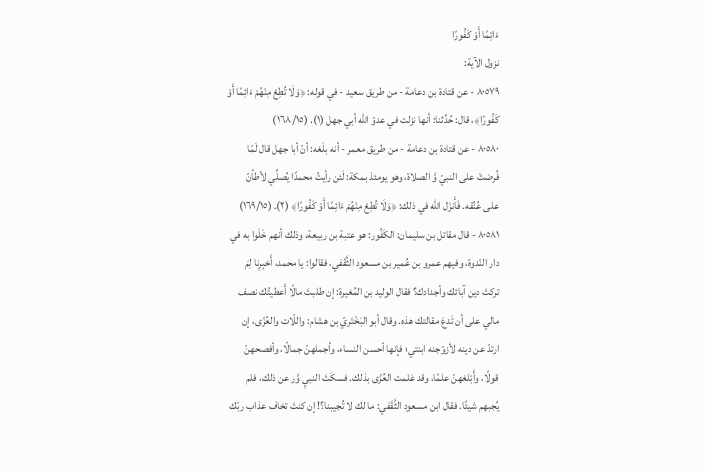ءَائِمًا أَوْ كَفُورًا
نزول الآية:
٨٠٥٧٩ - عن قتادة بن دعامة - من طريق سعيد - في قوله: ﴿وَلَا تُطِعْ مِنْهُمْ ءَائِمًا أَوْ
كَفُورًا﴾، قال: حُدِّثنا: أنها نزلت في عدوّ الله أبي جهل (١). (١٦٨/١٥)
٨٠٥٨٠ - عن قتادة بن دعامة - من طريق معمر - أنه بلَغه: أنّ أبا جهل قال لَمّا
فُرضتْ على النبيّ وَّ الصلاة، وهو يومئذ بمكة: لَئن رأيتُ محمدًا يُصلِّي لأطأنّ
على عُنُقه. فَأَنزَل الله في ذلك: ﴿وَلَا تُطِعْ مِنْهُمْ ءَائِمًا أَوْ كَفُورًا﴾ (٢). (١٦٩/١٥)
٨٠٥٨١ - قال مقاتل بن سليمان: الكَفُور: هو عتبة بن ربيعة، وذلك أنهم خَلَوا به في
دار النّدوة، وفيهم عمرو بن عُمير بن مسعود الثَّقَفي، فقالوا: يا محمد، أَخبِرِنا لِمَ
تركتَ دين آبائك وأجدادك؟ فقال الوليد بن المُغيرة: إن طلبتَ مالًا أَعطيتُك نصف
مالي على أن تَدعَ مقالتك هذه. وقال أبو البَخْتَريّ بن هشام: واللّات والعُزّى، إن
ارتدّ عن دينه لأزوّجنه ابنتي؛ فإنها أحسن النساء، وأجملهنّ جمالًا، وأفصحهنّ
قولًا، وأَبْلغهنّ علمًا، وقد عَلمت العُزّى بذلك. فسكَتَ النبيِ وَّر عن ذلك، فلم
يُجبهم شيئًا. فقال ابن مسعود الثَّقَفي: ما لك لا تُجيبنا؟! إن كنتَ تخاف عذاب ربّك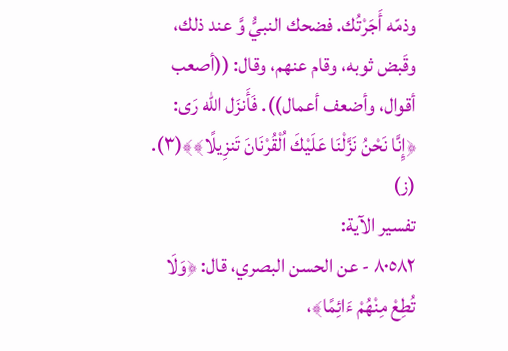وذمّه أَجَرْتُك. فضحك النبيُّ وَّ عند ذلك، وقَبض ثوبه، وقام عنهم، وقال: ((أصعب
أقوال، وأضعف أعمال)). فَأَنزَل الله رَى: ﴿إِنَّا نَحْنُ نَزَّلْنَا عَلَيْكَ اُلْقُرْنَانَ تَنزِيلًا﴾﴾(٣). (ز)
تفسير الآية:
٨٠٥٨٢ - عن الحسن البصري، قال: ﴿وَلَا تُطِعْ مِنْهُمْ ءَائِمًا﴾،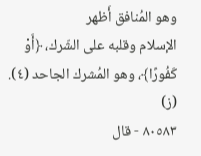وهو المُنافق أَظهر
الإسلام وقلبه على الشّرك، ﴿أَوْ كَفُورًا﴾، وهو المُشرك الجاحد (٤). (ز)
٨٠٥٨٣ - قال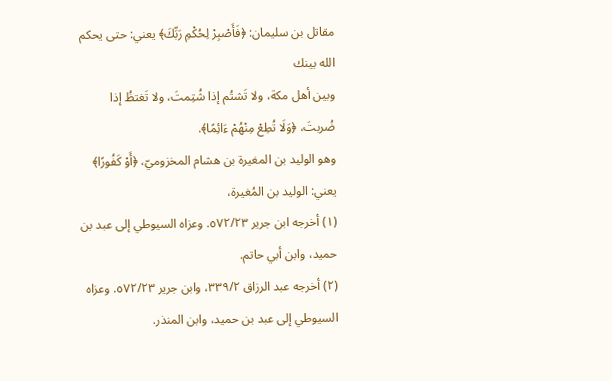مقاتل بن سليمان: ﴿فَأَصْبِرْ لِحُكْمِ رَبِّكَ﴾ يعني: حتى يحكم الله بينك
وبين أهل مكة، ولا تَشتُم إذا شُتِمتَ، ولا تَغتظُ إذا ضُربتَ، ﴿وَلَا تُطِعْ مِنْهُمْ ءَائِمًا﴾.
وهو الوليد بن المغيرة بن هشام المخزوميّ، ﴿أَوْ كَفُورًا﴾ يعني: الوليد بن المُغيرة،
(١) أخرجه ابن جرير ٥٧٢/٢٣. وعزاه السيوطي إلى عبد بن حميد، وابن أبي حاتم.
(٢) أخرجه عبد الرزاق ٣٣٩/٢، وابن جرير ٥٧٢/٢٣. وعزاه السيوطي إلى عبد بن حميد، وابن المنذر.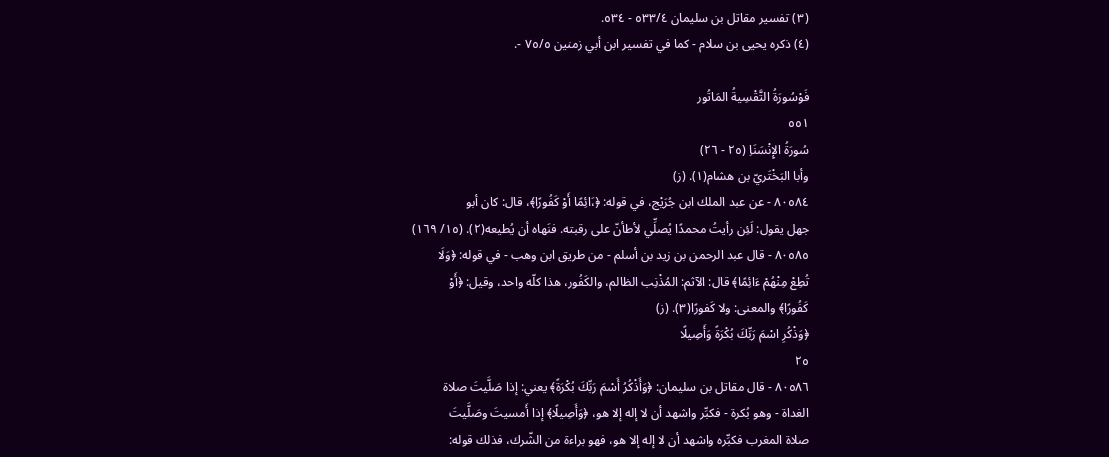(٣) تفسير مقاتل بن سليمان ٥٣٣/٤ - ٥٣٤.
(٤) ذكره يحيى بن سلام - كما في تفسير ابن أبي زمنين ٧٥/٥ -.

فَوْسُورَةُ التَّقْسِيةُ المَاتُور
٥٥١
سُورَةُ الإِنْسَنَاِ (٢٥ - ٢٦)
وأبا البَخْتَريّ بن هشام(١). (ز)
٨٠٥٨٤ - عن عبد الملك ابن جُرَيْج، في قوله: ﴿،َائِمًا أَوْ كَفُورًا﴾، قال: كان أبو
جهل يقول: لَئِن رأيتُ محمدًا يُصلِّي لأطأنّ على رقبته. فنَهاه أن يُطيعه(٢). (١٥/ ١٦٩)
٨٠٥٨٥ - قال عبد الرحمن بن زيد بن أسلم - من طريق ابن وهب - في قوله: ﴿وَلَا
تُطِعْ مِنْهُمْ ءَائِمًا﴾ قال: الآثم: المُذْنِب الظالم، والكَفُور، هذا كلّه واحد، وقيل: ﴿أَوْ
كَفُورًا﴾ والمعنى: ولا كَفورًا(٣). (ز)
﴿وَذْكُرِ اسْمَ رَبِّكَ بُكْرَةً وَأَصِيلًا
٢٥
٨٠٥٨٦ - قال مقاتل بن سليمان: ﴿وَأَذْكُرُ أَسْمَ رَبِّكَ بُكْرَةً﴾ يعني: إذا صَلَّيتَ صلاة
الغداة - وهو بُكرة - فكبِّر واشهد أن لا إله إلا هو، ﴿وَأَصِيلًا﴾ إذا أَمسيتَ وصَلَّيتَ
صلاة المغرب فكبِّره واشهد أن لا إله إلا هو، فهو براءة من الشّرك، فذلك قوله: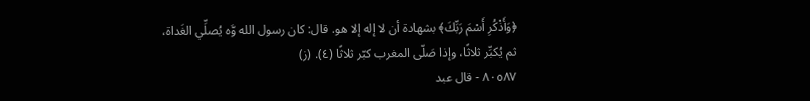﴿وَأَذْكُرِ أَسْمَ رَبِّكَ﴾ بشهادة أن لا إله إلا هو. قال: كان رسول الله وَّه يُصلِّي الغَداة،
ثم يُكبِّر ثلاثًا، وإذا صَلّى المغرب كبّر ثلاثًا (٤). (ز)
٨٠٥٨٧ - قال عبد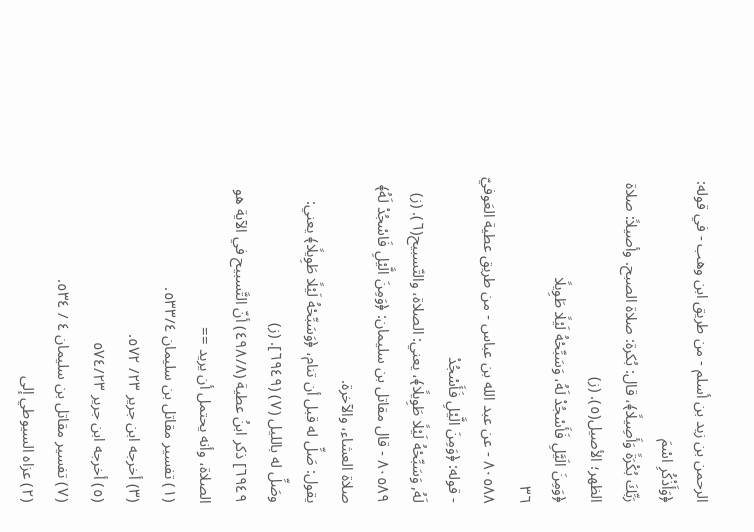الرحمن بن زيد بن أسلم - من طريق ابن وهب - في قوله: ﴿وَأَذْكُرِ اسْمَ
رَبِّكَ بُكْرَةً وَأَصِيلًا﴾، قال: بُكرة: صلاة الصبح. وأصيلاً: صلاة الظهر؛ الأصيل(٥). (ز)
﴿وَمِنَ الَيَّلِ فَأَسْجُدْ لَهُ، وَسَبِّحْهُ لَيْلًا طَوِيلًا
٣٦
٨٠٥٨٨ - عن عبد الله بن عباس - من طريق عطية العَوفيّ - قوله: ﴿وَمِنَ الَّيْلِ فَأَسْجُدْ
لَهُ, وَسَبِّحْهُ لَيْلًا طَوِيلًا﴾، يعني: الصلاة، والتّسبيح(٦). (ز)
٨٠٥٨٩ - قال مقاتل بن سليمان: ﴿وَمِنَ الَّيْلِ فَاسْجُدْ لَهُ﴾ صلاة العشاء، والآخرة.
يقول: صَلِّ له قبل أن تنام، ﴿وَسَبِّحْهُ لَيْلًا طَوِيلًا﴾ يعني: وصَلِّ له بالليل (٧) (٦٩٤٩]. (ز)
٦٩٤٩] ذكر ابنُ عطية (٤٩٨/٨) أنّ التَّسبيح في الآية هو الصلاة، وأنه يحتمل أن يريد ==
(١) تفسير مقاتل بن سليمان ٥٣٣/٤.
(٣) أخرجه ابن جرير ٢٣/ ٥٧٢.
(٥) أخرجه ابن جرير ٥٧٤/٢٣
(٧) تفسير مقاتل بن سليمان ٤ / ٥٣٤.
(٢) عزاه السيوطي إلى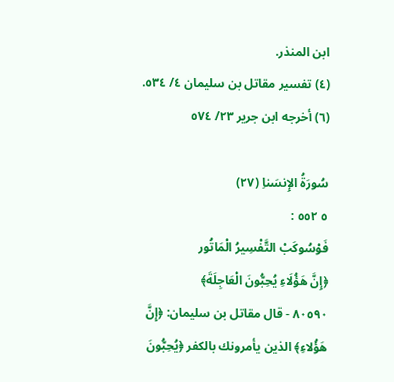ابن المنذر.
(٤) تفسير مقاتل بن سليمان ٤/ ٥٣٤.
(٦) أخرجه ابن جرير ٢٣/ ٥٧٤

سُورَةُ الإِنسَناِ (٢٧)
٥ ٥٥٢ :
فَوْسُوكَبْ التَّفْسِيرُ الْمَاتُور
﴿إِنَّ هَؤُلَاءِ يُحِبُّونَ الْعَاجِلَةَ﴾
٨٠٥٩٠ - قال مقاتل بن سليمان: ﴿إِنَّ هَؤُلاءِ﴾ الذين يأمرونك بالكفر ﴿يُحِبُّونَ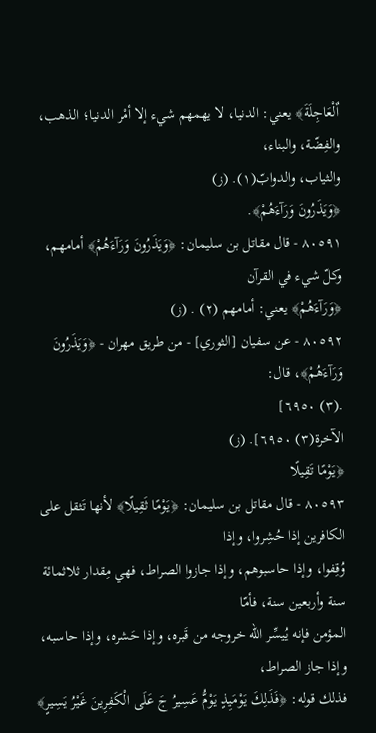اٌلْعَاجِلَةَ﴾ يعني: الدنيا، لا يهمهم شيء إلا أمْر الدنيا؛ الذهب، والفِضّة، والبناء،
والثياب، والدوابّ(١). (ز)
﴿وَيَذَرُونَ وَرَآءَهُمْ﴾.
٨٠٥٩١ - قال مقاتل بن سليمان: ﴿وَيَذَرُونَ وَرَآءَهُمْ﴾ أمامهم، وكلّ شيء في القرآن
﴿وَرَآءَهُمْ﴾ يعني: أمامهم (٢) . (ز)
٨٠٥٩٢ - عن سفيان [الثوري] - من طريق مهران - ﴿وَيَذَرُونَ وَرَآءَهُمْ﴾، قال:
.(٣) ٦٩٥٠]
الآخرة(٣) ٦٩٥٠]. (ز)
﴿يَوْمًا تَقِيلًا
٨٠٥٩٣ - قال مقاتل بن سليمان: ﴿يَوْمًا ثَقِيلًا﴾ لأنها تَثقل على الكافرين إذا حُشِروا، وإذا
وُقِفوا، وإذا حاسبوهم، وإذا جازوا الصراط، فهي مِقدار ثلاثمائة سنة وأربعين سنة، فأمّا
المؤمن فإنه يُيسِّر الله خروجه من قَبره، وإذا حَشره، وإذا حاسبه، وإذا جاز الصراط،
فذلك قوله: ﴿فَذَلِكَ يَوْمَيِذٍ يَوْمُّ عَسِيرُ جَ عَلَى الْكَفِرِينَ غَيْرُ يَسِيرٍ﴾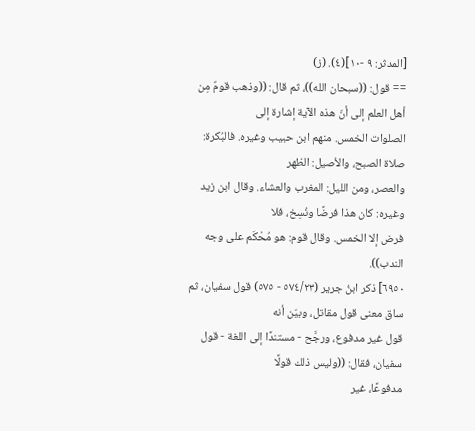[المدثر: ٩ -١٠](٤). (ز)
== قول: ((سبحان الله))، ثم قال: ((وذهب قومٌ مِن أهل العلم إلى أنّ هذه الآية إشارة إلى
الصلوات الخمس. منهم ابن حبيب وغيره. فالبُكرة: صلاة الصبح، والأصيل: الظهر
والعصر، ومن الليل: المغرب والعشاء. وقال ابن زيد وغيره: كان هذا فرضًا ونُسِخ، فلا
فرض إلا الخمس. وقال قوم: هو مُحْكَم على وجه الندب)).
٦٩٥٠] ذكر ابنُ جرير (٥٧٤/٢٣ - ٥٧٥) قول سفيان، ثم ساق معنى قول مقاتل، وبيّن أنه
قول غير مدفوع، ورجَّح - مستندًا إلى اللغة - قول سفيان، فقال: ((وليس ذلك قولًا
مدفوعًا، غير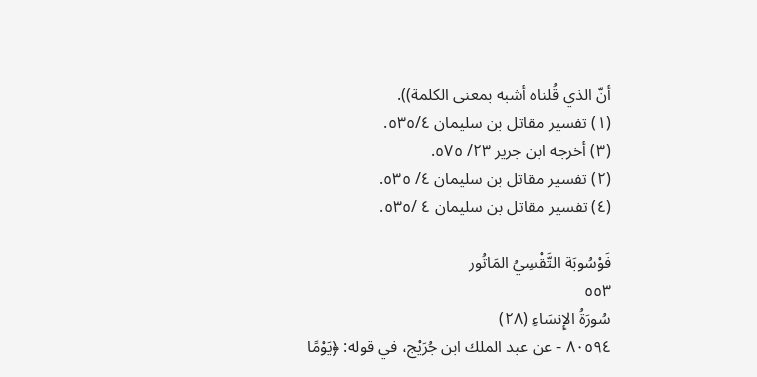أنّ الذي قُلناه أشبه بمعنى الكلمة)).
(١) تفسير مقاتل بن سليمان ٥٣٥/٤.
(٣) أخرجه ابن جرير ٢٣/ ٥٧٥.
(٢) تفسير مقاتل بن سليمان ٤/ ٥٣٥.
(٤) تفسير مقاتل بن سليمان ٤ /٥٣٥.

فَوْسُوبَة التَّقْسِيُ المَاتُور
٥٥٣
سُورَةُ الإِنسَاءِ (٢٨)
٨٠٥٩٤ - عن عبد الملك ابن جُرَيْج، في قوله: ﴿يَوْمًا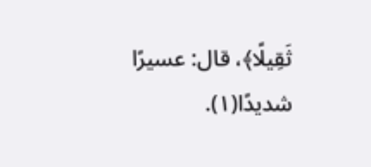ثَقِيلًا﴾، قال: عسيرًا
شديدًا(١).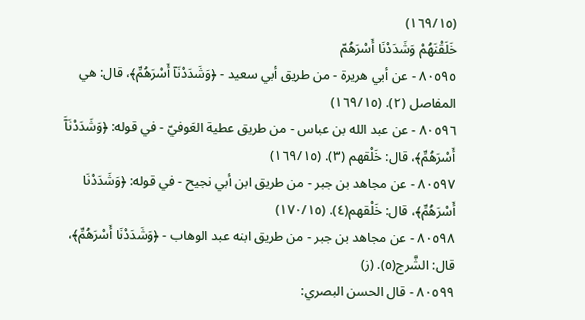(١٦٩/١٥)
خَلَقْنَهُمْ وَشَدَدْنَا أَسْرَهُمّ
٨٠٥٩٥ - عن أبي هريرة - من طريق أبي سعيد - ﴿وَشَدَدْنَآ أَسْرَهُمِّ﴾، قال: هي
المفاصل (٢). (١٦٩/١٥)
٨٠٥٩٦ - عن عبد الله بن عباس - من طريق عطية العَوفيّ - في قوله: ﴿وَشَدَدْنَآَ
أَسْرَهُمِّ﴾، قال: خَلْقهم (٣). (١٦٩/١٥)
٨٠٥٩٧ - عن مجاهد بن جبر - من طريق ابن أبي نجيح - في قوله: ﴿وَشَدَدْنَا
أَسْرَهُمِّ﴾، قال: خَلْقهم(٤). (١٧٠/١٥)
٨٠٥٩٨ - عن مجاهد بن جبر - من طريق ابنه عبد الوهاب - ﴿وَشَدَدْنَا أَسْرَهُمِّ﴾،
قال: الشَّرج(٥). (ز)
٨٠٥٩٩ - قال الحسن البصري: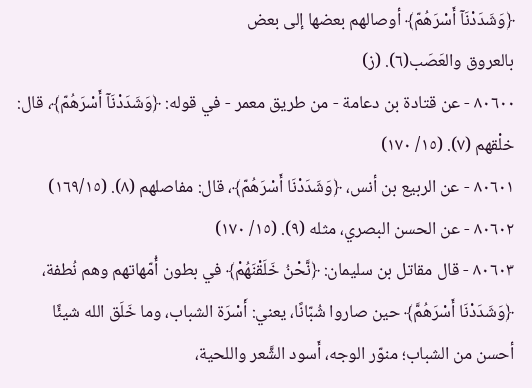﴿وَشَدَدْنَآ أَسْرَهُمّ﴾ أوصالهم بعضها إلى بعض
بالعروق والعَصَب(٦). (ز)
٨٠٦٠٠ - عن قتادة بن دعامة - من طريق معمر - في قوله: ﴿وَشَدَدْنَآ أَسْرَهُمّ﴾، قال:
خلْقهم (٧). (١٥/ ١٧٠)
٨٠٦٠١ - عن الربيع بن أنس، ﴿وَشَدَدْنَا أَسْرَهُمّ﴾، قال: مفاصلهم (٨). (١٦٩/١٥)
٨٠٦٠٢ - عن الحسن البصري، مثله (٩). (١٥/ ١٧٠)
٨٠٦٠٣ - قال مقاتل بن سليمان: ﴿نَّحْنُ خَلَقْنَهُمْ﴾ في بطون أُمّهاتهم وهم نُطفة،
﴿وَشَدَدْنَا أَسْرَهُمَّ﴾ حين صاروا شُبّانًا، يعني: أَسْرَة الشباب، وما خَلَق الله شيئًا
أحسن من الشباب؛ منوّر الوجه، أَسود الشَّعر واللحية،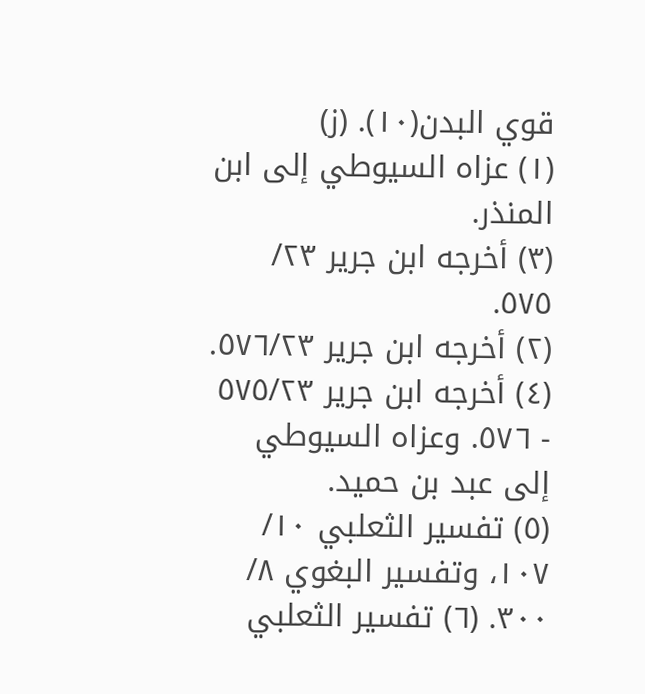قوي البدن(١٠). (ز)
(١) عزاه السيوطي إلى ابن المنذر.
(٣) أخرجه ابن جرير ٢٣/ ٥٧٥.
(٢) أخرجه ابن جرير ٥٧٦/٢٣.
(٤) أخرجه ابن جرير ٥٧٥/٢٣ - ٥٧٦. وعزاه السيوطي إلى عبد بن حميد.
(٥) تفسير الثعلبي ١٠/ ١٠٧، وتفسير البغوي ٨/ ٣٠٠. (٦) تفسير الثعلبي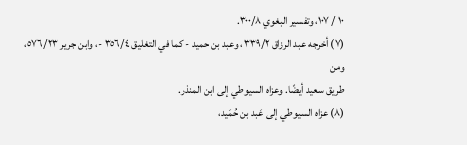١٠ / ١٠٧، وتفسير البغوي ٣٠٠/٨.
(٧) أخرجه عبد الرزاق ٣٣٩/٢، وعبد بن حميد - كما في التغليق ٣٥٦/٤ -، وابن جرير ٥٧٦/٢٣، ومن
طريق سعيد أيضًا. وعزاه السيوطي إلى ابن المنذر.
(٨) عزاه السيوطي إلى عَبد بن حُمَيد،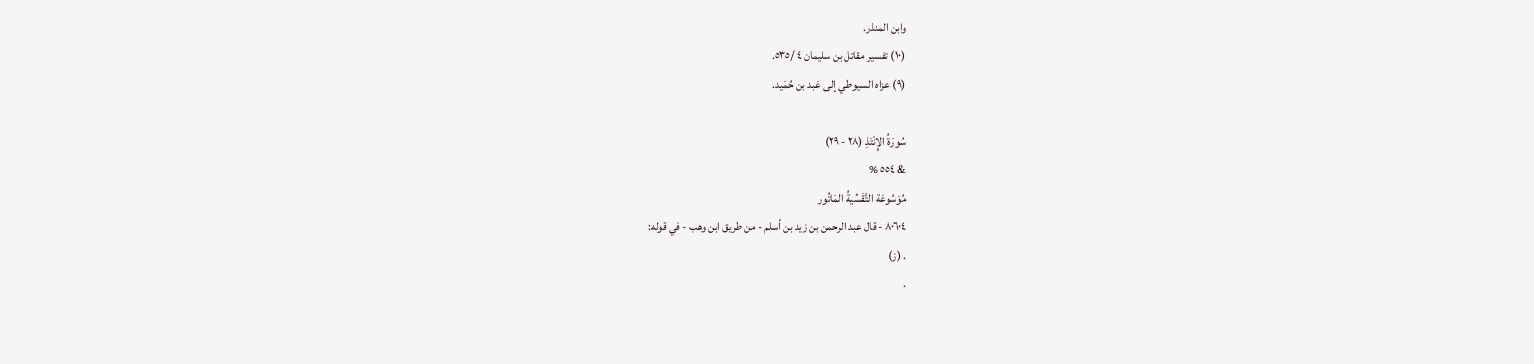وابن المنذر.
(١٠) تفسير مقاتل بن سليمان ٤ /٥٣٥.
(٩) عزاه السيوطي إلى عَبد بن حُمَيد.

سُورَةُ الإِنْتَذِ (٢٨ - ٢٩)
& ٥٥٤ %
مُوَسُوعَة التَّقَسِّيةُ المَاتُور
٨٠٦٠٤ - قال عبد الرحمن بن زيد بن أسلم - من طريق ابن وهب - في قوله:
. (ز)
.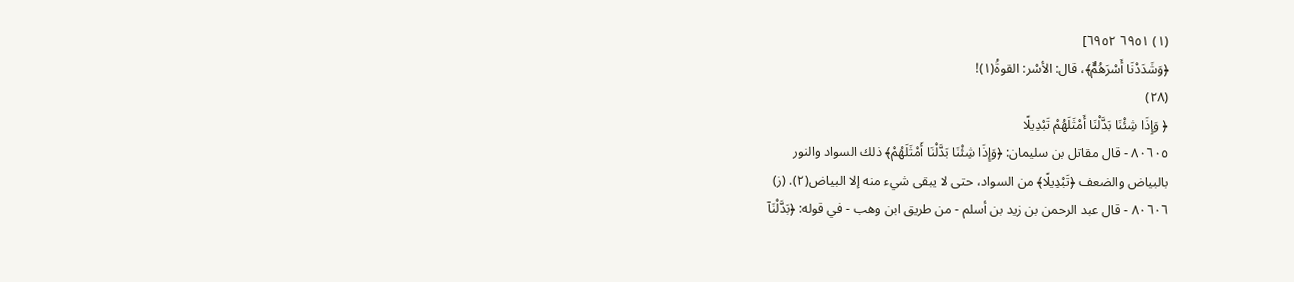(١) ٦٩٥١ ٦٩٥٢]
﴿وَشَدَدْنَا أَسْرَهُمٌّ﴾، قال: الأسْر: القوةُ(١)!
(٢٨)
﴿ وَإِذَا شِئْنَا بَدَّلْنَا أَمْثَلَهُمْ تَبْدِيلًا
٨٠٦٠٥ - قال مقاتل بن سليمان: ﴿وَإِذَا شِئْنَا بَدَّلْنَا أَمْثَلَهُمْ﴾ ذلك السواد والنور
بالبياض والضعف ﴿تَبْدِيلًا﴾ من السواد، حتى لا يبقى شيء منه إلا البياض(٢). (ز)
٨٠٦٠٦ - قال عبد الرحمن بن زيد بن أسلم - من طريق ابن وهب - في قوله: ﴿بَدَّلْنَآ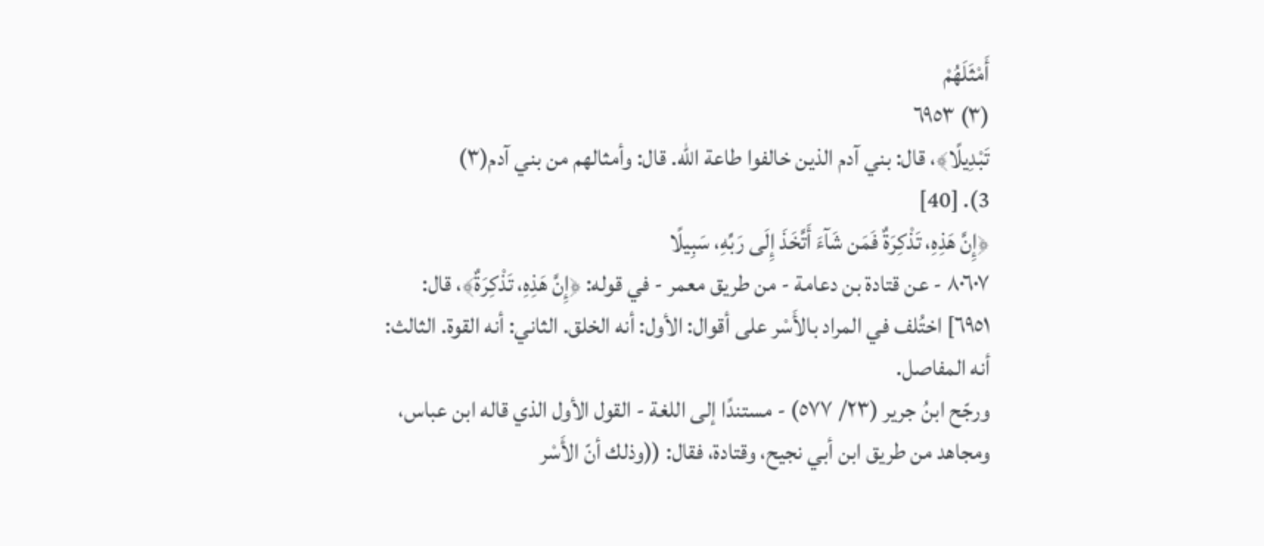أَمْثَلَهُمْ
(٣) ٦٩٥٣
تَبْدِيلًا﴾، قال: بني آدم الذين خالفوا طاعة الله. قال: وأمثالهم من بني آدم(٣)
3). [40]
﴿إِنَّ هَذِهِ، تَذْكِرَةٌ فَمَن شَآءَ أَتَّخَذَ إِلَى رَبِّهِ، سَبِيلًا
٨٠٦٠٧ - عن قتادة بن دعامة - من طريق معمر - في قوله: ﴿إِنَّ هَذِهِ، تَذْكِرَةٌ﴾، قال:
٦٩٥١] اختُلف في المراد بالأَسْر على أقوال: الأول: أنه الخلق. الثاني: أنه القوة. الثالث:
أنه المفاصل.
ورجّح ابنُ جرير (٢٣/ ٥٧٧) - مستندًا إلى اللغة - القول الأول الذي قاله ابن عباس،
ومجاهد من طريق ابن أبي نجيح، وقتادة، فقال: ((وذلك أنّ الأَسْر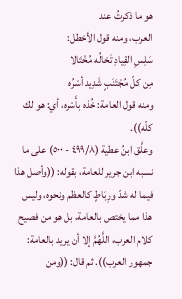هو ما ذكرتُ عند
العرب، ومنه قول الأخطل:
سَلِسِ القِيادِ تَخالُه مُخْتَالا
مِن كلّ مُجْتَنَبٍ شَدِيد أسْرُه
ومنه قول العامة: خُذه بأَسْره، أي: هو لك كلّه)).
وعلَّق ابنُ عطية (٤٩٩/٨ - ٥٠٠) على ما نسبه ابن جرير للعامة، بقوله: ((وأصل هذا
فيما له شدّ ورِبَاطٍ كالعظم ونحوه، وليس هذا مما يختص بالعامة، بل هو من فصيح
كلام العرب، اللَّهُمَّ إلا أن يريد بالعامة: جمهور العرب)). ثم قال: ((ومن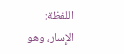اللفظة:
الإِسار، وهو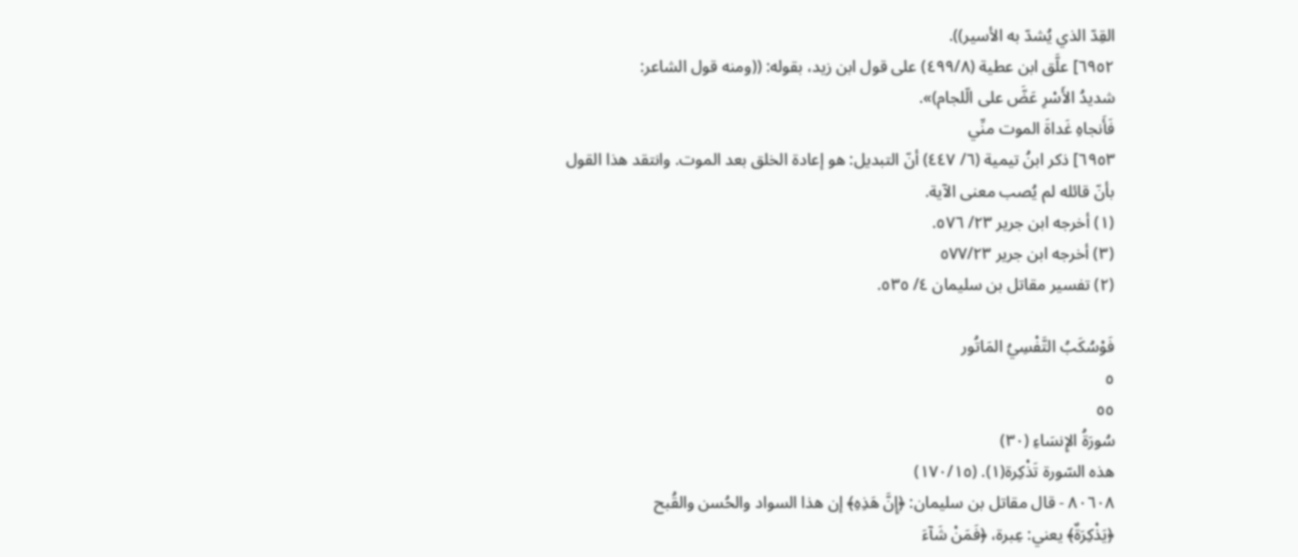القِدّ الذي يُشدّ به الأسير)).
٦٩٥٢] علَّق ابن عطية (٤٩٩/٨) على قول ابن زيد، بقوله: ((ومنه قول الشاعر:
شديدُ الأَسْرِ عَضَّ على الّلجام)».
فَأَنجاهِ غَداةَ الموت منِّي
٦٩٥٣] ذكر ابنُ تيمية (٦/ ٤٤٧) أنّ التبديل: هو إعادة الخلق بعد الموت. وانتقد هذا القول
بأنّ قائله لم يُصب معنى الآية.
(١) أخرجه ابن جرير ٢٣/ ٥٧٦.
(٣) أخرجه ابن جرير ٥٧٧/٢٣
(٢) تفسير مقاتل بن سليمان ٤/ ٥٣٥.

فَوْسُكَبُ التَّفْسِيُ المَاتُور
٥
٥٥
سُورَةُ الإِنسَاءِ (٣٠)
هذه السّورة تَذْكِرة(١). (١٧٠/١٥)
٨٠٦٠٨ - قال مقاتل بن سليمان: ﴿إِنَّ هَذِهِ﴾ إن هذا السواد والحُسن والقُبح
﴿يَذْكِرَةٌ﴾ يعني: عِبرة، ﴿فَمَنْ شَآءَ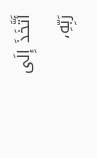أَتَّخَذَ إِلَى رَبِّهِ،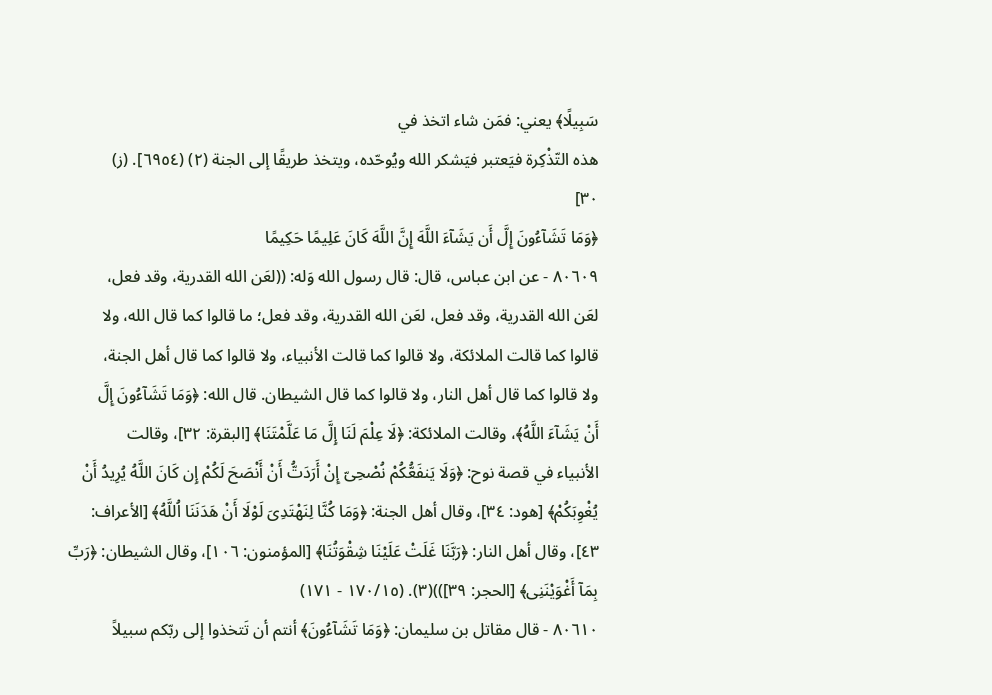سَبِيلًا﴾ يعني: فمَن شاء اتخذ في
هذه التّذْكِرة فيَعتبر فيَشكر الله ويُوحّده، ويتخذ طريقًا إلى الجنة (٢) (٦٩٥٤]. (ز)
٣٠]
﴿وَمَا تَشَآءُونَ إِلَّ أَن يَشَآءَ اللَّهَ إِنَّ اللَّهَ كَانَ عَلِيمًا حَكِيمًا
٨٠٦٠٩ - عن ابن عباس، قال: قال رسول الله وَله: ((لعَن الله القدرية، وقد فعل،
لعَن الله القدرية، وقد فعل، لعَن الله القدرية، وقد فعل؛ ما قالوا كما قال الله، ولا
قالوا كما قالت الملائكة، ولا قالوا كما قالت الأنبياء، ولا قالوا كما قال أهل الجنة،
ولا قالوا كما قال أهل النار، ولا قالوا كما قال الشيطان. قال الله: ﴿وَمَا تَشَآءُونَ إِلَّ
أَنْ يَشَآءَ اللَّهُ﴾، وقالت الملائكة: ﴿لَا عِلْمَ لَنَا إِلَّ مَا عَلَّمْتَنَا﴾ [البقرة: ٣٢]، وقالت
الأنبياء في قصة نوح: ﴿وَلَا يَنفَعُّكُمْ نُصْحِىّ إِنْ أَرَدَتُّ أَنْ أَنْصَحَ لَكُمْ إِن كَانَ اللَّهُ يُرِيدُ أَنْ
يُغْوِبَكُمْ﴾ [هود: ٣٤]، وقال أهل الجنة: ﴿وَمَا كُنَّا لِنَهْتَدِىَ لَوْلَا أَنْ هَدَنَنَا اُللَّهُ﴾ [الأعراف:
٤٣]، وقال أهل النار: ﴿رَبَّنَا غَلَتْ عَلَيْنَا شِقْوَتُنَا﴾ [المؤمنون: ١٠٦]، وقال الشيطان: ﴿رَبِّ
بِمَآ أَغْوَيْنَنِى﴾ [الحجر: ٣٩]))(٣). (١٧٠/١٥ - ١٧١)
٨٠٦١٠ - قال مقاتل بن سليمان: ﴿وَمَا تَشَآءُونَ﴾ أنتم أن تَتخذوا إلى ربّكم سبيلاً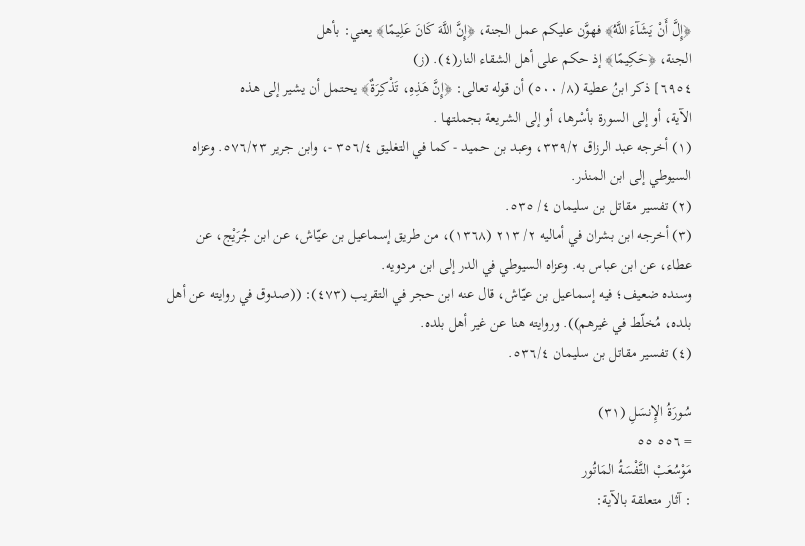﴿إِلَّ أَنْ يَشَآءَ اللَّهُ﴾ فهوَّن عليكم عمل الجنة، ﴿إِنَّ اللَّهَ كَانَ عَلِيمًا﴾ يعني: بأهل
الجنة، ﴿حَكِيمًا﴾ إذ حكم على أهل الشقاء النار(٤). (ز)
٦٩٥٤] ذكر ابنُ عطية (٨/ ٥٠٠) أن قوله تعالى: ﴿إِنَّ هَذِهِ، تَذْكِرَةٌ﴾ يحتمل أن يشير إلى هذه
الآية، أو إلى السورة بأسْرها، أو إلى الشريعة بجملتها .
(١) أخرجه عبد الرزاق ٣٣٩/٢، وعبد بن حميد - كما في التغليق ٣٥٦/٤ -، وابن جرير ٥٧٦/٢٣. وعزاه
السيوطي إلى ابن المنذر.
(٢) تفسير مقاتل بن سليمان ٤/ ٥٣٥.
(٣) أخرجه ابن بشران في أماليه ٢/ ٢١٣ (١٣٦٨)، من طريق إسماعيل بن عيّاش، عن ابن جُرَيْج، عن
عطاء، عن ابن عباس به. وعزاه السيوطي في الدر إلى ابن مردويه.
وسنده ضعيف؛ فيه إسماعيل بن عيّاش، قال عنه ابن حجر في التقريب (٤٧٣): ((صدوق في روايته عن أهل
بلده، مُخلّط في غيرهم)). وروايته هنا عن غير أهل بلده.
(٤) تفسير مقاتل بن سليمان ٥٣٦/٤.

سُورَةُ الإِنسَلِ (٣١)
= ٥٥٦ ٥٥
مَوْسُعَبْ التَّفْسَةُ المَاتُور
: آثار متعلقة بالآية: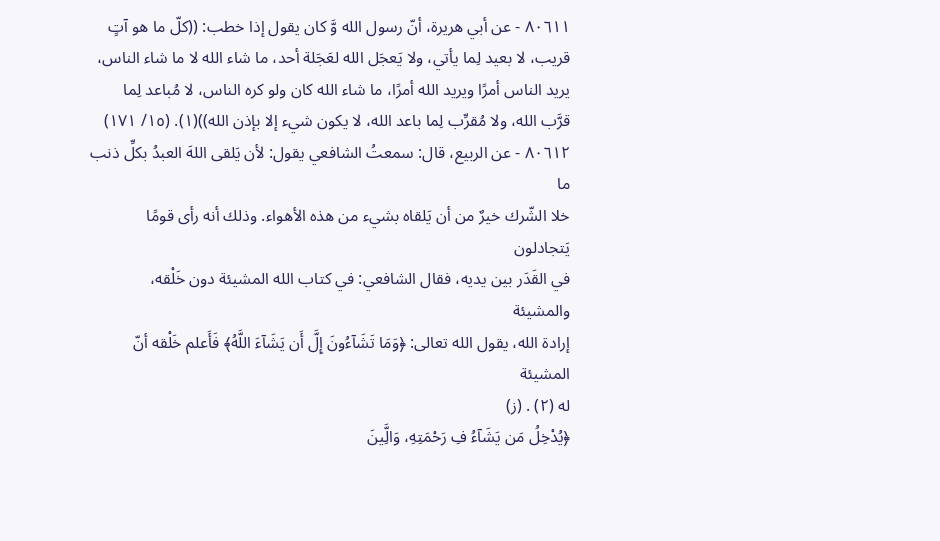٨٠٦١١ - عن أبي هريرة، أنّ رسول الله وَّ كان يقول إذا خطب: ((كلّ ما هو آتٍ
قريب، لا بعيد لِما يأتي، ولا يَعجَل الله لعَجَلة أحد، ما شاء الله لا ما شاء الناس،
يريد الناس أمرًا ويريد الله أمرًا، ما شاء الله كان ولو كره الناس، لا مُباعد لِما
قرَّب الله، ولا مُقرِّب لِما باعد الله، لا يكون شيء إلا بإذن الله))(١). (١٥/ ١٧١)
٨٠٦١٢ - عن الربيع، قال: سمعتُ الشافعي يقول: لأن يَلقى اللهَ العبدُ بكلِّ ذنب ما
خلا الشّرك خيرٌ من أن يَلقاه بشيء من هذه الأهواء. وذلك أنه رأى قومًا يَتجادلون
في القَدَر بين يديه، فقال الشافعي: في كتاب الله المشيئة دون خَلْقه، والمشيئة
إرادة الله، يقول الله تعالى: ﴿وَمَا تَشَآءُونَ إِلَّ أَن يَشَآءَ اللَّهُ﴾ فَأَعلم خَلْقه أنّ المشيئة
له (٢) . (ز)
﴿يُدْخِلُ مَن يَشَآءُ فِ رَحْمَتِهِ، وَالَِّينَ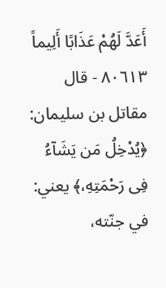أَعَدَّ لَهُمْ عَذَابًا أَلِيماً
٨٠٦١٣ - قال مقاتل بن سليمان: ﴿يُدْخِلُ مَن يَشَآءُ فِى رَحْمَتِهِ،﴾ يعني: في جنّته،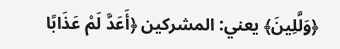﴿وَلَّلِينَ﴾ يعني: المشركين ﴿أَعَدَّ لَمْ عَذَابًا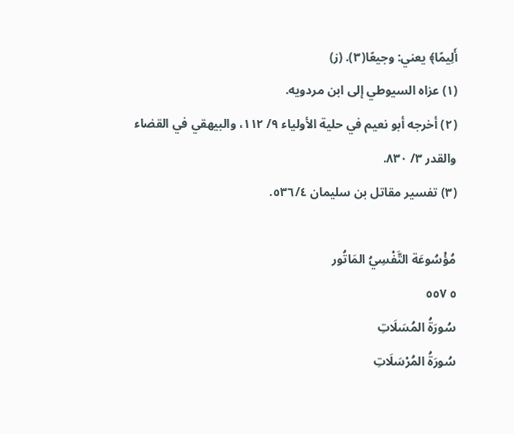أَلِيمًا﴾ يعني: وجيعًا(٣). (ز)
(١) عزاه السيوطي إلى ابن مردويه.
(٢) أخرجه أبو نعيم في حلية الأولياء ٩/ ١١٢، والبيهقي في القضاء والقدر ٣/ ٨٣٠.
(٣) تفسير مقاتل بن سليمان ٥٣٦/٤.

مُؤْسُوعَة التَّفْسِيُ المَاتُور
٥ ٥٥٧
سُورَةُ المُسَلَاتِ
سُورَةُ المُرْسَلَاتِ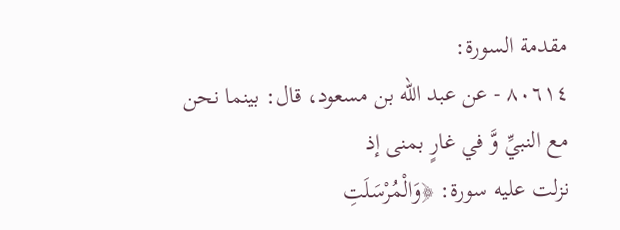مقدمة السورة:
٨٠٦١٤ - عن عبد الله بن مسعود، قال: بينما نحن مع النبيِّ وَّ في غارٍ بمنى إذ
نزلت عليه سورة: ﴿وَالْمُرْسَلَتِ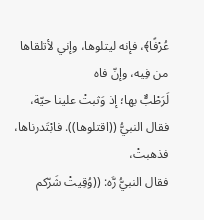عُرْفًا﴾، فإنه ليتلوها، وإني لأتلقاها من فِيه، وإنّ فاه
لَرَطْبٌّ بها؛ إذ وَثبتْ علينا حيّة، فقال النبيُّ ((اقتلوها)). فابْتَدرناها، فذهبتْ،
فقال النبيُّ رَّه: ((وُقِيتْ شَرّكم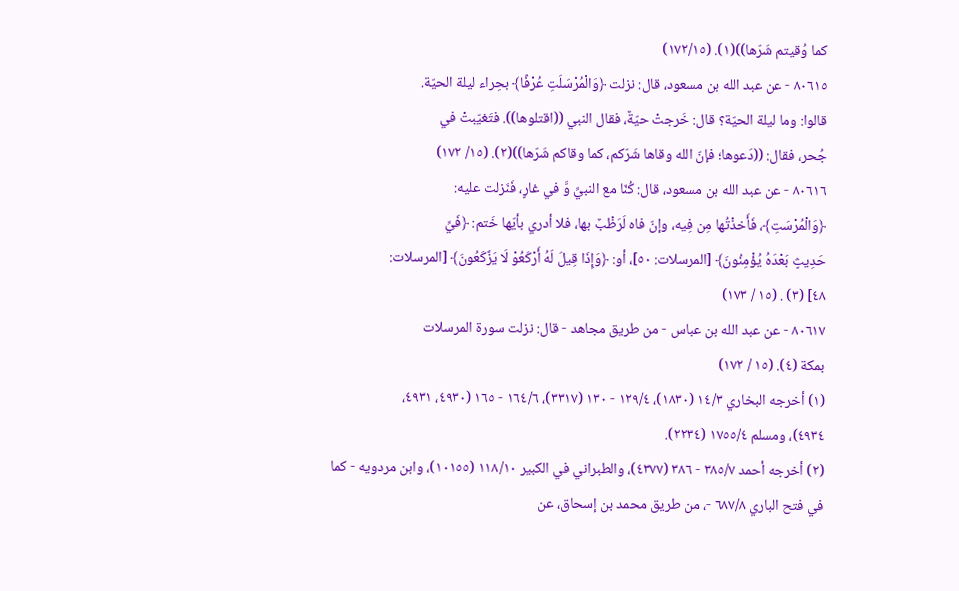كما وُقيتم شَرّها))(١). (١٧٢/١٥)
٨٠٦١٥ - عن عبد الله بن مسعود، قال: نزلت ﴿وَالْمُرْسَلَتِ عُرْفًا﴾ بحِراء ليلة الحيّة.
قالوا: وما ليلة الحيّة؟ قال: خَرجتْ حيّةٌ، فقال النبي ((اقتلوها)). فتَغيّبتْ في
جُحر، فقال: ((دَعوها؛ فإنّ الله وقاها شَرّكم، كما وقاكم شَرّها))(٢). (١٥/ ١٧٢)
٨٠٦١٦ - عن عبد الله بن مسعود، قال: كُنّا مع النبيِّ وَّ في غارٍ، فَنَزلت عليه:
﴿وَالْمُرْسَتِ﴾، فَأَخذْتُها مِن فِيه، وإنّ فاه لَرَظْبٌ بها، فلا أدري بأيّها خَتم: ﴿فَيِّ
حَدِيثٍ بَعْدَهُ يُؤْمِنُونَ﴾ [المرسلات: ٥٠]، أو: ﴿وَإِذَا قِيلَ لَهُ أَرْكَعُوْ لَا يَزَّكَعُونَ﴾ [المرسلات:
٤٨] (٣) . (١٥ / ١٧٣)
٨٠٦١٧ - عن عبد الله بن عباس - من طريق مجاهد - قال: نزلت سورة المرسلات
بمكة (٤). (١٥ / ١٧٢)
(١) أخرجه البخاري ١٤/٣ (١٨٣٠)، ١٢٩/٤ - ١٣٠ (٣٣١٧)، ١٦٤/٦ - ١٦٥ (٤٩٣٠، ٤٩٣١،
٤٩٣٤)، ومسلم ١٧٥٥/٤ (٢٢٣٤).
(٢) أخرجه أحمد ٣٨٥/٧ - ٣٨٦ (٤٣٧٧)، والطبراني في الكبير ١١٨/١٠ (١٠١٥٥)، وابن مردويه - كما
في فتح الباري ٦٨٧/٨ -، من طريق محمد بن إسحاق، عن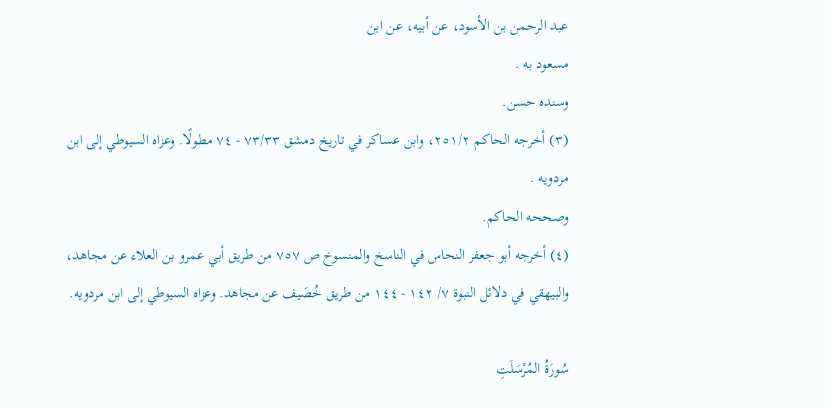عبد الرحمن بن الأسود، عن أبيه، عن ابن
مسعود به .
وسنده حسن.
(٣) أخرجه الحاكم ٢٥١/٢، وابن عساكر في تاريخ دمشق ٧٣/٣٣ - ٧٤ مطولًا. وعزاه السيوطي إلى ابن
مردويه .
وصححه الحاكم.
(٤) أخرجه أبو جعفر النحاس في الناسخ والمنسوخ ص ٧٥٧ من طريق أبي عمرو بن العلاء عن مجاهد،
والبيهقي في دلائل النبوة ٧/ ١٤٢ - ١٤٤ من طريق خُصَيف عن مجاهد. وعزاه السيوطي إلى ابن مردويه.

سُورَةُ المُرْسَلَتِ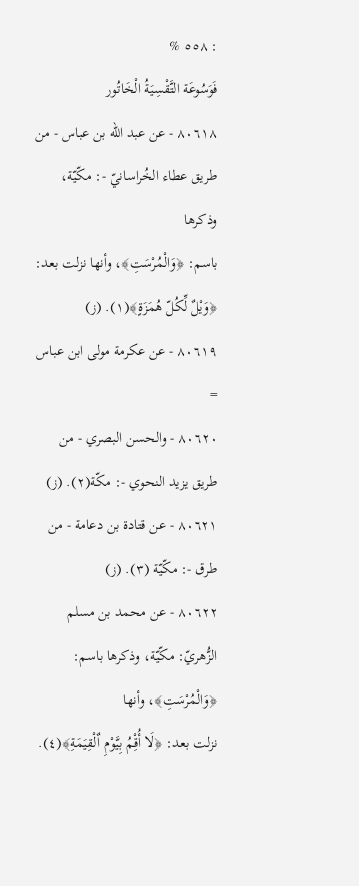: ٥٥٨ %
فَوَسُوعَة التَّقْسِيَةُ الْخَاتُور
٨٠٦١٨ - عن عبد الله بن عباس - من طريق عطاء الخُراسانيّ -: مكّيّة، وذكرها
باسم: ﴿وَالْمُرْسَتِ﴾، وأنها نزلت بعد: ﴿وَيْلٌ لِّكُلّ هُمَزَةٍ﴾(١). (ز)
٨٠٦١٩ - عن عكرمة مولى ابن عباس =
٨٠٦٢٠ - والحسن البصري - من طريق يزيد النحوي -: مكّة(٢). (ز)
٨٠٦٢١ - عن قتادة بن دعامة - من طرق -: مكّيّة (٣). (ز)
٨٠٦٢٢ - عن محمد بن مسلم الزُّهريّ: مكّيّة، وذكرها باسم: ﴿وَالْمُرْسَتِ﴾، وأنها
نزلت بعد: ﴿لَا أُقِْمُ بِيَّوْمِ اٌلْقِيَمَةِ﴾(٤).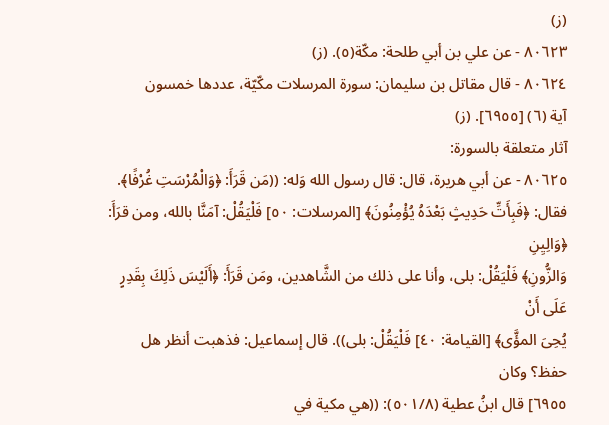(ز)
٨٠٦٢٣ - عن علي بن أبي طلحة: مكّة(٥). (ز)
٨٠٦٢٤ - قال مقاتل بن سليمان: سورة المرسلات مكّيّة، عددها خمسون
آية (٦) [٦٩٥٥]. (ز)
آثار متعلقة بالسورة:
٨٠٦٢٥ - عن أبي هريرة، قال: قال رسول الله وَله: ((مَن قَرَأَ: ﴿وَالْمُرْسَتِ غُرْفًا﴾.
فقال: ﴿فَبِأَتِّ حَدِيثٍ بَعْدَهُ يُؤْمِنُونَ﴾ [المرسلات: ٥٠] فَلْيَقُلْ: آمَنَّا بالله، ومن قرَأَ: ﴿وَالِيِنِ
وَالزُّونِ﴾ فَلْيَقُلْ: بلى، وأنا على ذلك من الشَّاهدين، ومَن قَرَأَ: ﴿أَلَيْسَ ذَلِكَ بِقَدِرٍ عَلَى أَنْ
يُحِىَ المؤَّى﴾ [القيامة: ٤٠] فَلْيَقُلْ: بلى)). قال إسماعيل: فذهبت أنظر هل حفظ؟ وكان
٦٩٥٥] قال ابنُ عطية (٥٠١/٨): ((هي مكية في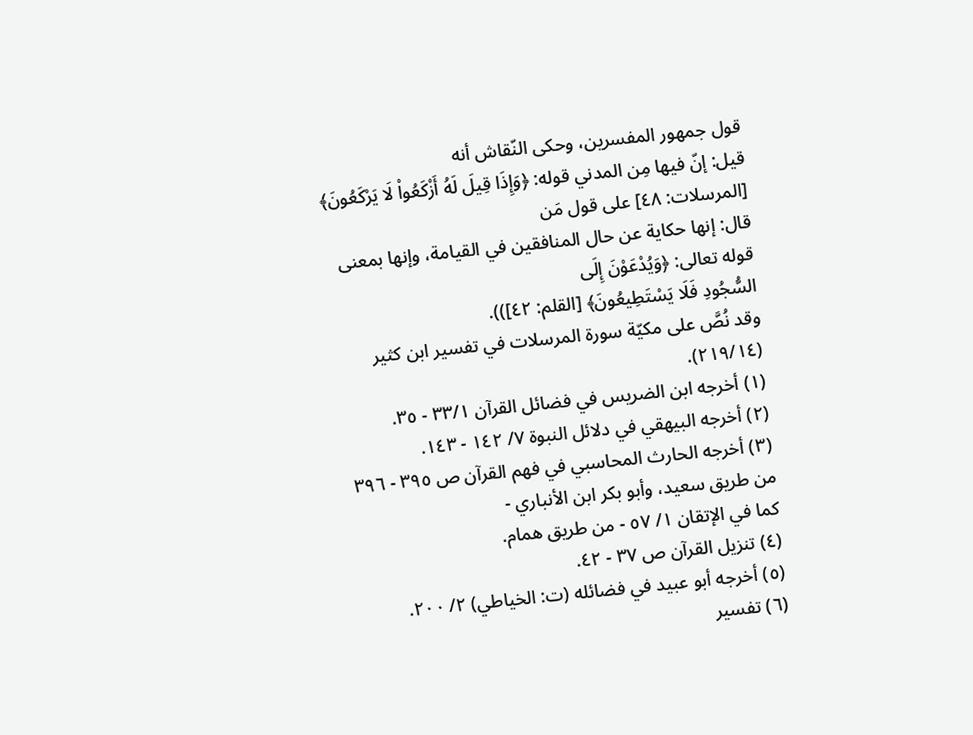قول جمهور المفسرين، وحكى النّقاش أنه
قيل: إنّ فيها مِن المدني قوله: ﴿وَإِذَا قِيلَ لَهُ أَزْكَعُواْ لَا يَرْكَعُونَ﴾ [المرسلات: ٤٨] على قول مَن
قال: إنها حكاية عن حال المنافقين في القيامة، وإنها بمعنى قوله تعالى: ﴿وَيُدْعَوْنَ إِلَى
السُّجُودِ فَلَا يَسْتَطِيعُونَ﴾ [القلم: ٤٢])).
وقد نُصَّ على مكيّة سورة المرسلات في تفسير ابن كثير (٢١٩/١٤).
(١) أخرجه ابن الضريس في فضائل القرآن ٣٣/١ - ٣٥.
(٢) أخرجه البيهقي في دلائل النبوة ٧/ ١٤٢ - ١٤٣.
(٣) أخرجه الحارث المحاسبي في فهم القرآن ص ٣٩٥ - ٣٩٦ من طريق سعيد، وأبو بكر ابن الأنباري -
كما في الإتقان ١/ ٥٧ - من طريق همام.
(٤) تنزيل القرآن ص ٣٧ - ٤٢.
(٥) أخرجه أبو عبيد في فضائله (ت: الخياطي) ٢/ ٢٠٠.
(٦) تفسير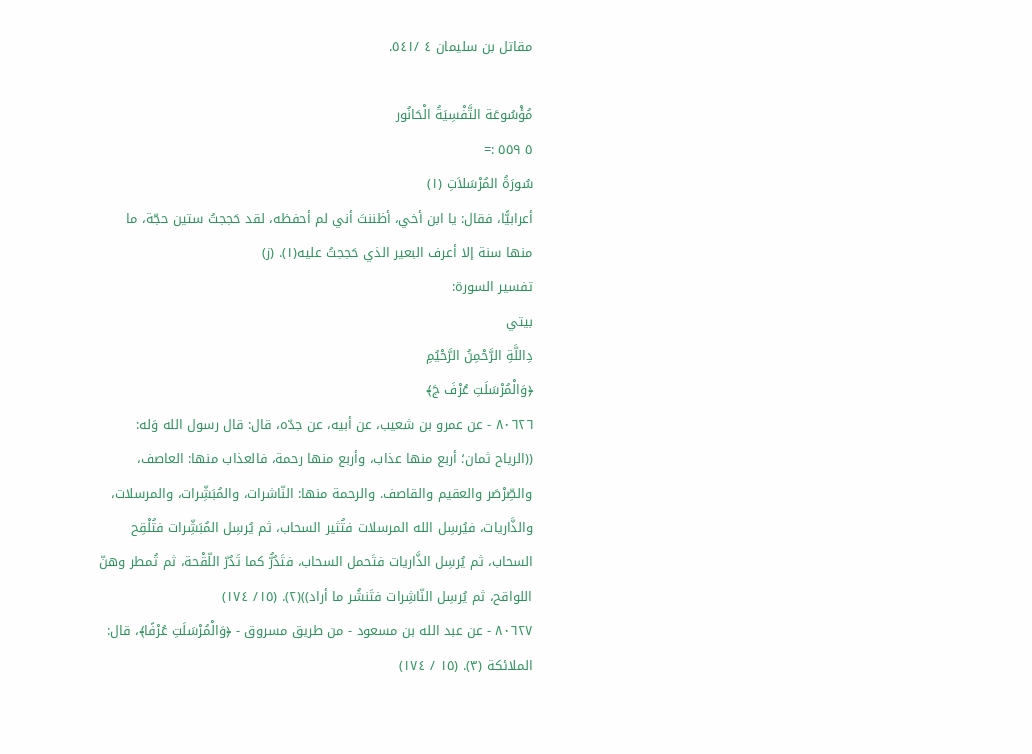مقاتل بن سليمان ٤ /٥٤١.

مُؤْسُوعَة التَّفْسِيَةُ الْحَانُور
٥ ٥٥٩ :=
سُورَةُ المُرْسَلاَتِ (١)
أعرابيًّا، فقال: يا ابن أخي، أظننتَ أني لم أحفظه، لقد حَججتُ ستين حجّة، ما
منها سنة إلا أعرف البعير الذي حَججتُ عليه(١). (ز)
تفسير السورة:
بيتي
دِاللَّةِ الرَّحْمِنُ الرَّحْيُمِ
﴿وَالْمُرْسَلَتِ عُرْفَ جَ﴾
٨٠٦٢٦ - عن عمرو بن شعيب، عن أبيه، عن جدّه، قال: قال رسول الله وَله:
((الرياح ثمان؛ أربع منها عذاب، وأربع منها رحمة، فالعذاب منها: العاصف،
والصِّرْصَر والعقيم والقاصف. والرحمة منها: النّاشرات، والمُبَشِّرات، والمرسلات،
والذَّاريات، فيُرسِل الله المرسلات فتُثير السحاب، ثم يُرسِل المُبَشِّرات فتُلْقِح
السحاب، ثم يُرسِل الذَّاريات فتَحمل السحاب، فتَدُرُّ كما تَدُرّ اللّقْحة، ثم تُمطر وهنّ
اللواقح، ثم يُرسِل النّاشِرات فتَنشُر ما أراد))(٢). (١٥/ ١٧٤)
٨٠٦٢٧ - عن عبد الله بن مسعود - من طريق مسروق - ﴿وَالْمُرْسَلَتِ عُرْفًا﴾، قال:
الملائكة (٣). (١٥ / ١٧٤)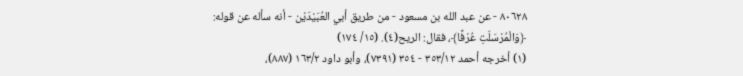٨٠٦٢٨ - عن عبد الله بن مسعود - من طريق أبي العُبَيْدَيْن - أنه سأله عن قوله:
﴿وَالْمُرْسَلَتِ عُرْفًا﴾، فقال: الريح(٤). (١٥/ ١٧٤)
(١) أخرجه أحمد ٣٥٣/١٢ - ٣٥٤ (٧٣٩١)، وأبو داود ١٦٣/٢ (٨٨٧)،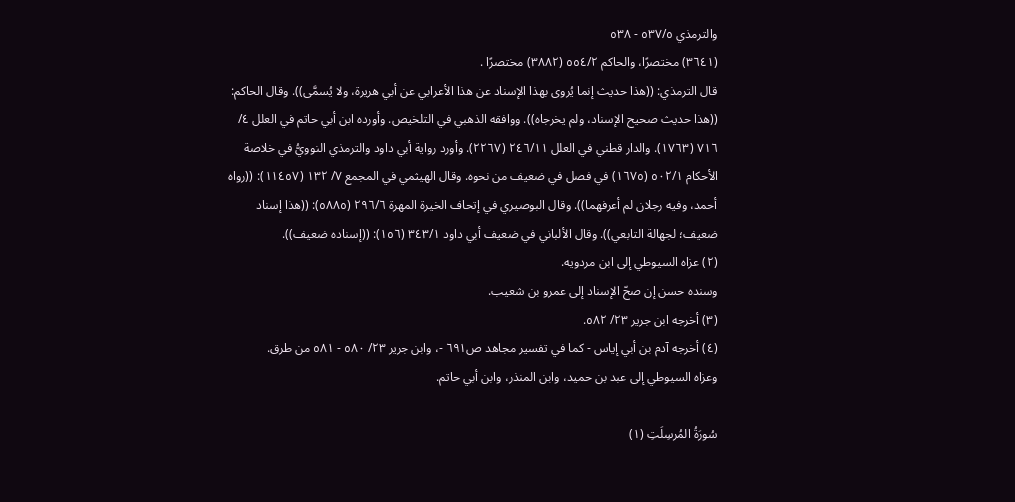والترمذي ٥٣٧/٥ - ٥٣٨
(٣٦٤١) مختصرًا، والحاكم ٥٥٤/٢ (٣٨٨٢) مختصرًا .
قال الترمذي: ((هذا حديث إنما يُروى بهذا الإسناد عن هذا الأعرابي عن أبي هريرة، ولا يُسمَّى)). وقال الحاكم:
((هذا حديث صحيح الإسناد، ولم يخرجاه)). ووافقه الذهبي في التلخيص. وأورده ابن أبي حاتم في العلل ٤/
٧١٦ (١٧٦٣). والدار قطني في العلل ٢٤٦/١١ (٢٢٦٧). وأورد رواية أبي داود والترمذي النوويُّ في خلاصة
الأحكام ٥٠٢/١ (١٦٧٥) في فصل في ضعيف من نحوه. وقال الهيثمي في المجمع ٧/ ١٣٢ (١١٤٥٧): ((رواه
أحمد، وفيه رجلان لم أعرفهما)). وقال البوصيري في إتحاف الخيرة المهرة ٢٩٦/٦ (٥٨٨٥): ((هذا إسناد
ضعيف؛ لجهالة التابعي)). وقال الألباني في ضعيف أبي داود ٣٤٣/١ (١٥٦): ((إسناده ضعيف)).
(٢) عزاه السيوطي إلى ابن مردويه.
وسنده حسن إن صحّ الإسناد إلى عمرو بن شعيب.
(٣) أخرجه ابن جرير ٢٣/ ٥٨٢.
(٤) أخرجه آدم بن أبي إياس - كما في تفسير مجاهد ص٦٩١ -، وابن جرير ٢٣/ ٥٨٠ - ٥٨١ من طرق.
وعزاه السيوطي إلى عبد بن حميد، وابن المنذر، وابن أبي حاتم.

سُورَةُ المُرسِلَتِ (١)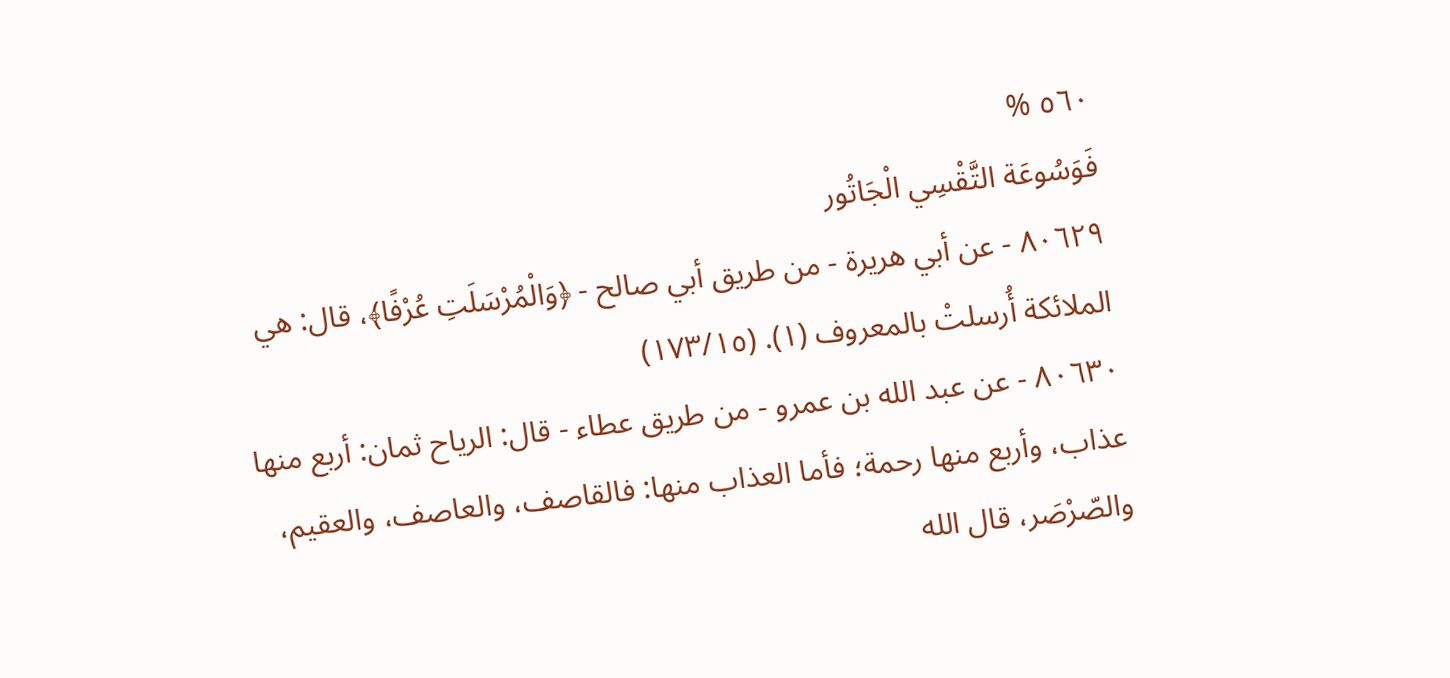٥٦٠ %
فَوَسُوعَة التَّقْسِي الْجَاتُور
٨٠٦٢٩ - عن أبي هريرة - من طريق أبي صالح - ﴿وَالْمُرْسَلَتِ عُرْفًا﴾، قال: هي
الملائكة أُرسلتْ بالمعروف (١). (١٧٣/١٥)
٨٠٦٣٠ - عن عبد الله بن عمرو - من طريق عطاء - قال: الرياح ثمان: أربع منها
عذاب، وأربع منها رحمة؛ فأما العذاب منها: فالقاصف، والعاصف، والعقيم،
والصّرْصَر، قال الله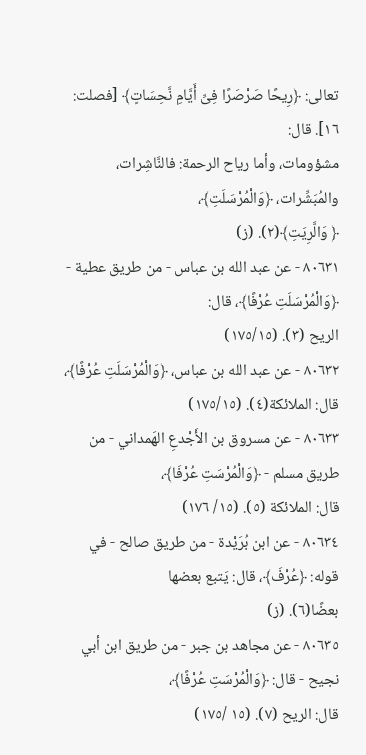تعالى: ﴿رِيحًا صَرْصَرًا فِىِّ أَيَّامِ نَّحِسَاتٍ﴾ [فصلت: ١٦]. قال:
مشؤومات، وأما رياح الرحمة: فالنَّاشِرات، والمُبَشِّرات، ﴿وَالْمُرْسَلَتِ﴾،
﴿ وَالَّرِيَتِ﴾(٢). (ز)
٨٠٦٣١ - عن عبد الله بن عباس - من طريق عطية - ﴿وَالْمُرْسَلَتِ عُرْفًا﴾، قال:
الريح (٣). (١٧٥/١٥)
٨٠٦٣٢ - عن عبد الله بن عباس، ﴿وَالْمُرْسَلَتِ عُرْفًا﴾، قال: الملائكة(٤). (١٧٥/١٥)
٨٠٦٣٣ - عن مسروق بن الأَجْدعِ الهَمداني - من طريق مسلم - ﴿وَالْمُرْسَتِ عُرْفَا﴾،
قال: الملائكة (٥). (١٥/ ١٧٦)
٨٠٦٣٤ - عن ابن بُرَيْدة - من طريق صالح - في قوله: ﴿عُرْفَ﴾، قال: يَتبع بعضها
بعضًا(٦). (ز)
٨٠٦٣٥ - عن مجاهد بن جبر - من طريق ابن أبي نجيح - قال: ﴿وَالْمُرْسَتِ عُرْفًا﴾،
قال: الريح (٧). (١٥ /١٧٥)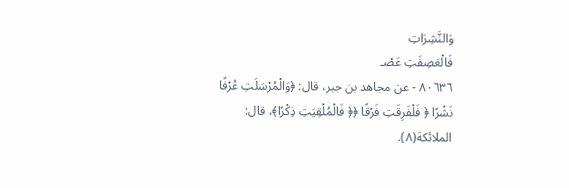وَالنَّشِرَاتِ
فَالْعَصِفَتِ عَصْـ
٨٠٦٣٦ - عن مجاهد بن جبر، قال: ﴿وَالْمُرْسَلَتِ عُرْفًا
نَشْرًا ﴿ فَلْفَرِقَتِ فَرْقًا ﴿﴿ فَالْمُلْقِيَتِ ذِكْرًا﴾، قال: الملائكة(٨).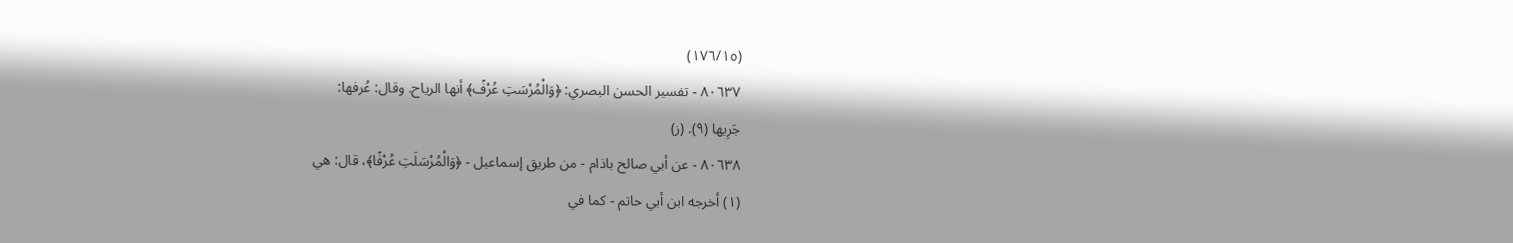(١٧٦/١٥)
٨٠٦٣٧ - تفسير الحسن البصري: ﴿وَالْمُرْسَتِ عُرْفً﴾ أنها الرياح. وقال: عُرفها:
جَرِيها (٩). (ز)
٨٠٦٣٨ - عن أبي صالح باذام - من طريق إسماعيل - ﴿وَالْمُرْسَلَتِ عُرْفًا﴾، قال: هي
(١) أخرجه ابن أبي حاتم - كما في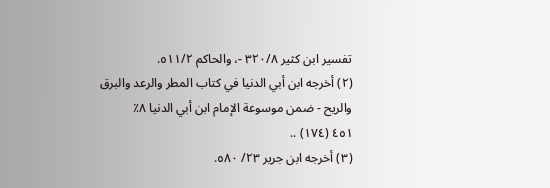تفسير ابن كثير ٣٢٠/٨ -، والحاكم ٥١١/٢.
(٢) أخرجه ابن أبي الدنيا في كتاب المطر والرعد والبرق والريح - ضمن موسوعة الإمام ابن أبي الدنيا ٨٪
٤٥١ (١٧٤) ..
(٣) أخرجه ابن جرير ٢٣/ ٥٨٠.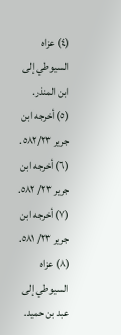(٤) عزاه السيوطي إلى ابن المنذر.
(٥) أخرجه ابن جرير ٥٨٢/٢٣.
(٦) أخرجه ابن جرير ٢٣/ ٥٨٢.
(٧) أخرجه ابن جرير ٢٣/ ٥٨١.
(٨) عزاه السيوطي إلى عبد بن حميد.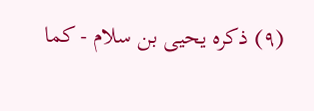(٩) ذكره يحيى بن سلام - كما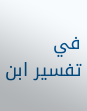في تفسير ابن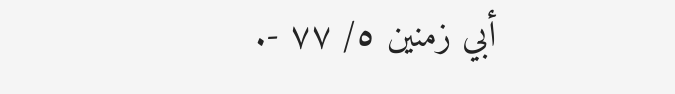أبي زمنين ٥/ ٧٧ -.